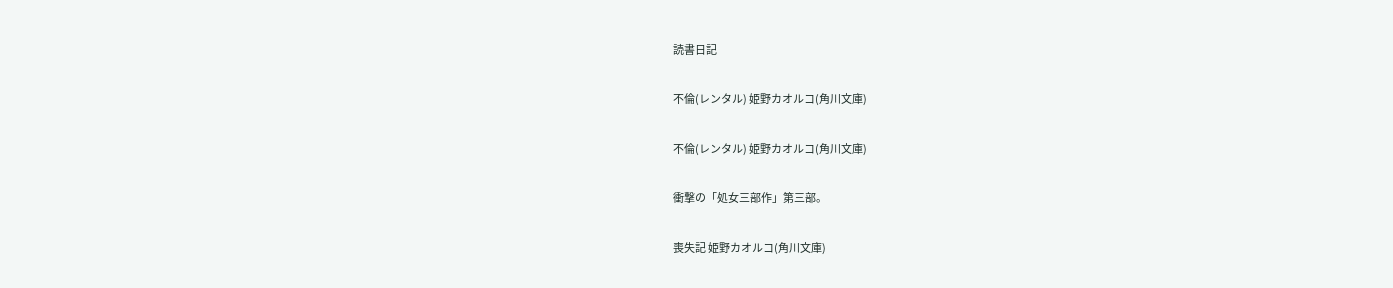読書日記

不倫(レンタル) 姫野カオルコ(角川文庫)

不倫(レンタル) 姫野カオルコ(角川文庫)

衝撃の「処女三部作」第三部。

喪失記 姫野カオルコ(角川文庫)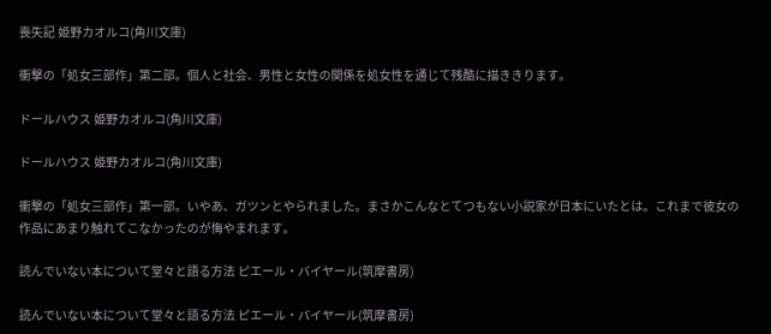喪失記 姫野カオルコ(角川文庫)

衝撃の「処女三部作」第二部。個人と社会、男性と女性の関係を処女性を通じて残酷に描ききります。

ドールハウス 姫野カオルコ(角川文庫)

ドールハウス 姫野カオルコ(角川文庫)

衝撃の「処女三部作」第一部。いやあ、ガツンとやられました。まさかこんなとてつもない小説家が日本にいたとは。これまで彼女の作品にあまり触れてこなかったのが悔やまれます。

読んでいない本について堂々と語る方法 ピエール・バイヤール(筑摩書房)

読んでいない本について堂々と語る方法 ピエール・バイヤール(筑摩書房)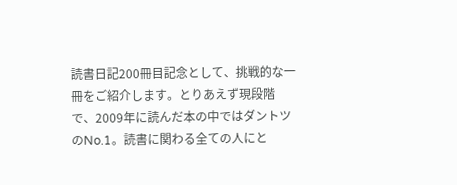読書日記200冊目記念として、挑戦的な一冊をご紹介します。とりあえず現段階で、2009年に読んだ本の中ではダントツのNo.1。読書に関わる全ての人にと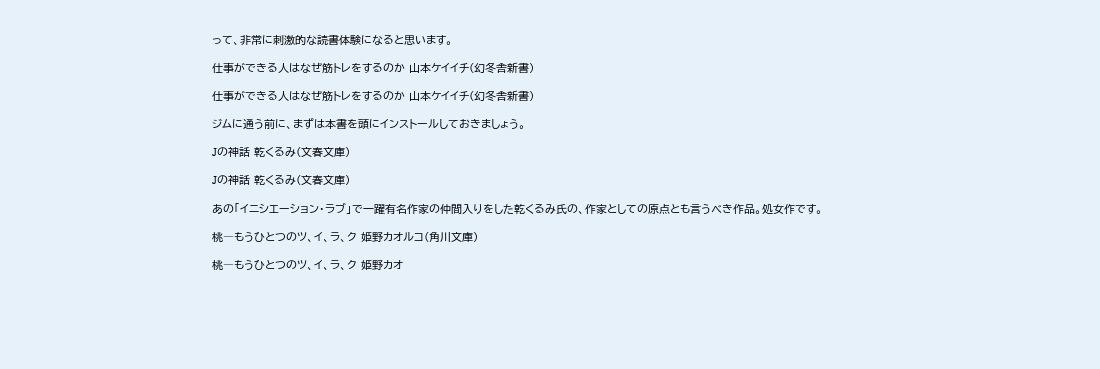って、非常に刺激的な読書体験になると思います。

仕事ができる人はなぜ筋トレをするのか 山本ケイイチ(幻冬舎新書)

仕事ができる人はなぜ筋トレをするのか 山本ケイイチ(幻冬舎新書)

ジムに通う前に、まずは本書を頭にインストールしておきましょう。

Jの神話 乾くるみ(文春文庫)

Jの神話 乾くるみ(文春文庫)

あの「イニシエーション・ラブ」で一躍有名作家の仲間入りをした乾くるみ氏の、作家としての原点とも言うべき作品。処女作です。

桃―もうひとつのツ、イ、ラ、ク 姫野カオルコ(角川文庫)

桃―もうひとつのツ、イ、ラ、ク 姫野カオ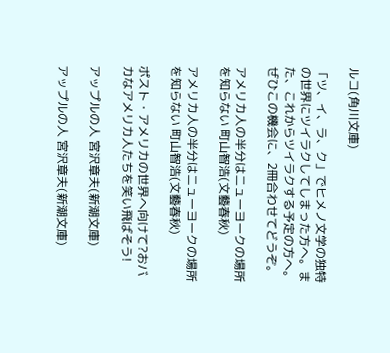ルコ(角川文庫)

「ツ、イ、ラ、ク」でヒメノ文学の独特の世界にツイラクしてしまった方へ。また、これからツイラクする予定の方へ。ぜひこの機会に、2冊合わせてどうぞ。

アメリカ人の半分はニューヨークの場所を知らない 町山智浩(文藝春秋)

アメリカ人の半分はニューヨークの場所を知らない 町山智浩(文藝春秋)

ポスト・アメリカの世界へ向けて?おバカなアメリカ人たちを笑い飛ばそう!

アップルの人 宮沢章夫(新潮文庫)

アップルの人 宮沢章夫(新潮文庫)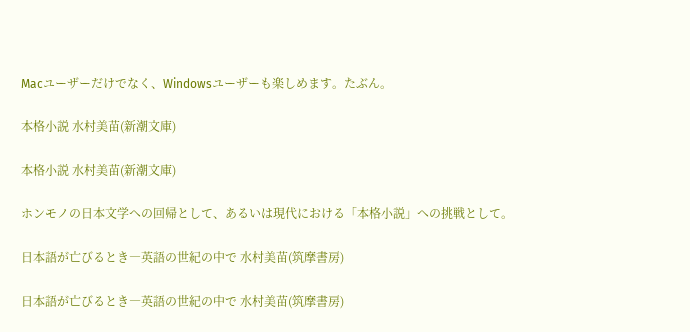Macユーザーだけでなく、Windowsユーザーも楽しめます。たぶん。

本格小説 水村美苗(新潮文庫)

本格小説 水村美苗(新潮文庫)

ホンモノの日本文学への回帰として、あるいは現代における「本格小説」への挑戦として。

日本語が亡びるとき―英語の世紀の中で 水村美苗(筑摩書房)

日本語が亡びるとき―英語の世紀の中で 水村美苗(筑摩書房)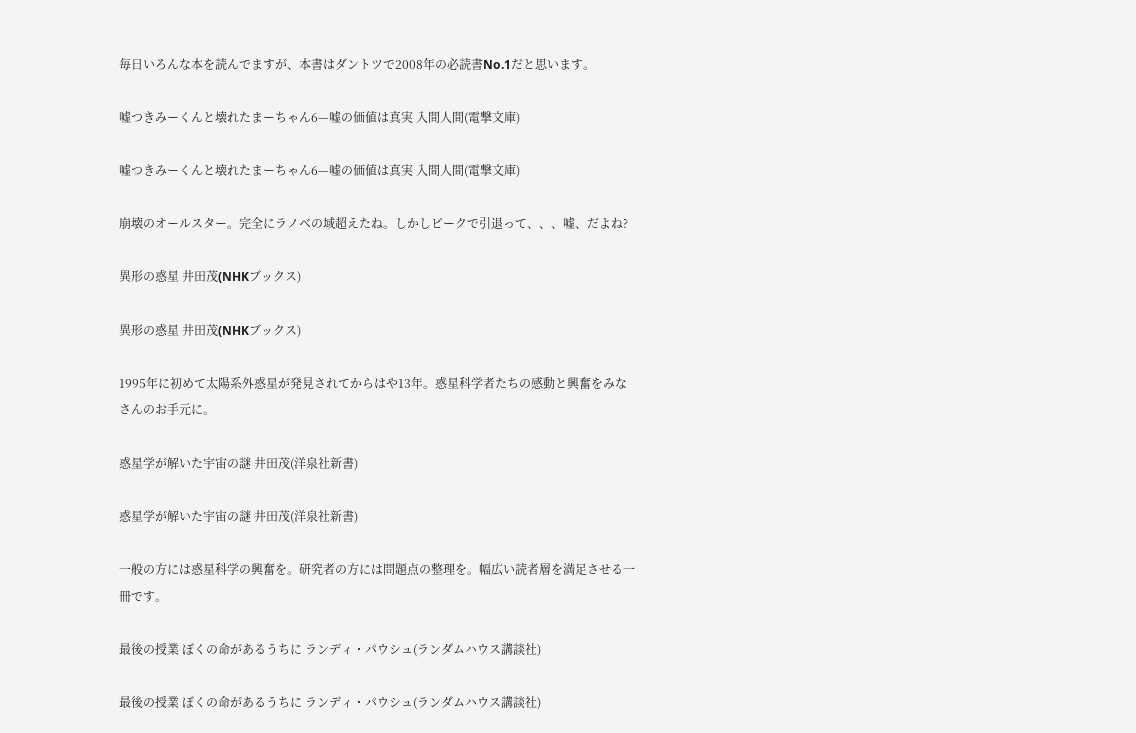毎日いろんな本を読んでますが、本書はダントツで2008年の必読書No.1だと思います。

嘘つきみーくんと壊れたまーちゃん6—嘘の価値は真実 入間人間(電撃文庫)

嘘つきみーくんと壊れたまーちゃん6—嘘の価値は真実 入間人間(電撃文庫)

崩壊のオールスター。完全にラノベの域超えたね。しかしピークで引退って、、、嘘、だよね?

異形の惑星 井田茂(NHKブックス)

異形の惑星 井田茂(NHKブックス)

1995年に初めて太陽系外惑星が発見されてからはや13年。惑星科学者たちの感動と興奮をみなさんのお手元に。

惑星学が解いた宇宙の謎 井田茂(洋泉社新書)

惑星学が解いた宇宙の謎 井田茂(洋泉社新書)

一般の方には惑星科学の興奮を。研究者の方には問題点の整理を。幅広い読者層を満足させる一冊です。

最後の授業 ぼくの命があるうちに ランディ・パウシュ(ランダムハウス講談社)

最後の授業 ぼくの命があるうちに ランディ・パウシュ(ランダムハウス講談社)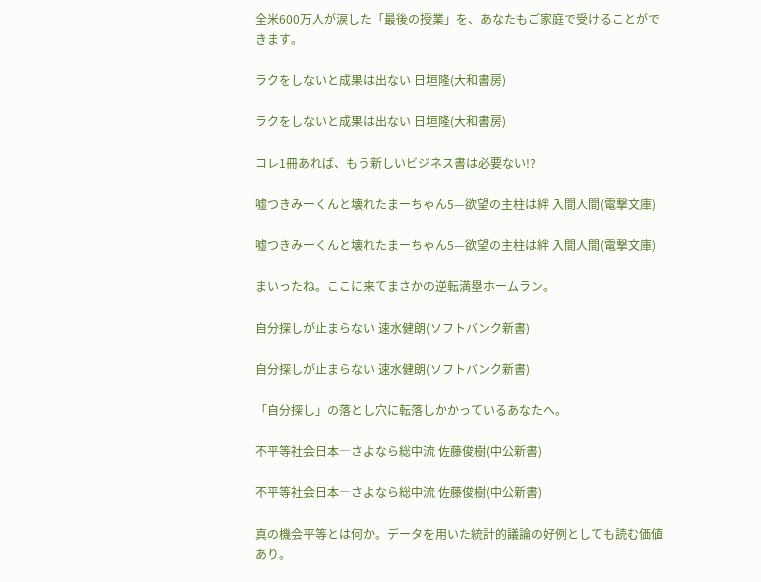全米600万人が涙した「最後の授業」を、あなたもご家庭で受けることができます。

ラクをしないと成果は出ない 日垣隆(大和書房)

ラクをしないと成果は出ない 日垣隆(大和書房)

コレ1冊あれば、もう新しいビジネス書は必要ない!?

嘘つきみーくんと壊れたまーちゃん5—欲望の主柱は絆 入間人間(電撃文庫)

嘘つきみーくんと壊れたまーちゃん5—欲望の主柱は絆 入間人間(電撃文庫)

まいったね。ここに来てまさかの逆転満塁ホームラン。

自分探しが止まらない 速水健朗(ソフトバンク新書)

自分探しが止まらない 速水健朗(ソフトバンク新書)

「自分探し」の落とし穴に転落しかかっているあなたへ。

不平等社会日本―さよなら総中流 佐藤俊樹(中公新書)

不平等社会日本―さよなら総中流 佐藤俊樹(中公新書)

真の機会平等とは何か。データを用いた統計的議論の好例としても読む価値あり。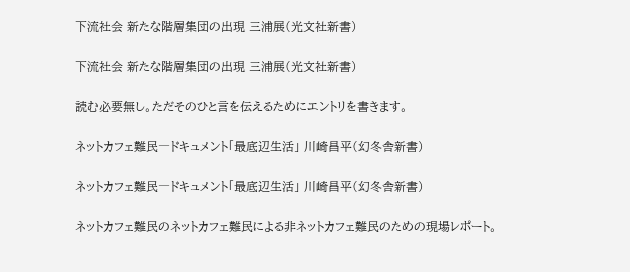下流社会 新たな階層集団の出現 三浦展(光文社新書)

下流社会 新たな階層集団の出現 三浦展(光文社新書)

読む必要無し。ただそのひと言を伝えるためにエントリを書きます。

ネットカフェ難民―ドキュメント「最底辺生活」 川崎昌平(幻冬舎新書)

ネットカフェ難民―ドキュメント「最底辺生活」 川崎昌平(幻冬舎新書)

ネットカフェ難民のネットカフェ難民による非ネットカフェ難民のための現場レポート。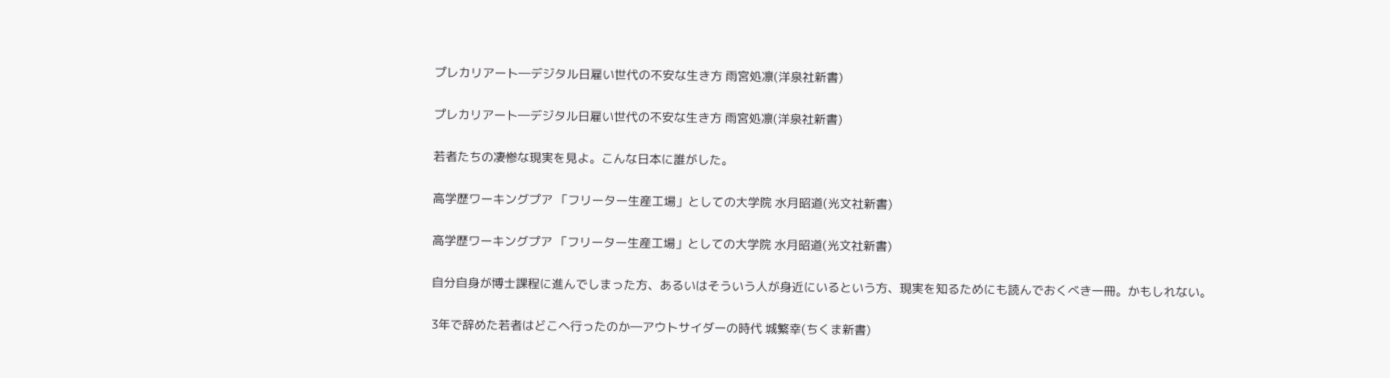プレカリアート―デジタル日雇い世代の不安な生き方 雨宮処凛(洋泉社新書)

プレカリアート―デジタル日雇い世代の不安な生き方 雨宮処凛(洋泉社新書)

若者たちの凄惨な現実を見よ。こんな日本に誰がした。

高学歴ワーキングプア 「フリーター生産工場」としての大学院 水月昭道(光文社新書)

高学歴ワーキングプア 「フリーター生産工場」としての大学院 水月昭道(光文社新書)

自分自身が博士課程に進んでしまった方、あるいはそういう人が身近にいるという方、現実を知るためにも読んでおくべき一冊。かもしれない。

3年で辞めた若者はどこへ行ったのか―アウトサイダーの時代 城繁幸(ちくま新書)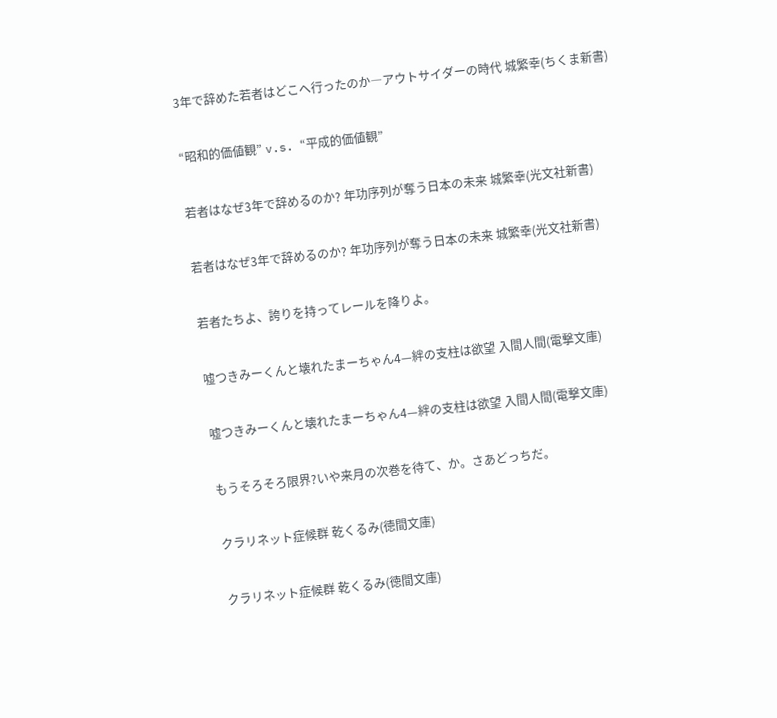3年で辞めた若者はどこへ行ったのか―アウトサイダーの時代 城繁幸(ちくま新書)

“昭和的価値観” v.s. “平成的価値観”

若者はなぜ3年で辞めるのか? 年功序列が奪う日本の未来 城繁幸(光文社新書)

若者はなぜ3年で辞めるのか? 年功序列が奪う日本の未来 城繁幸(光文社新書)

若者たちよ、誇りを持ってレールを降りよ。

嘘つきみーくんと壊れたまーちゃん4—絆の支柱は欲望 入間人間(電撃文庫)

嘘つきみーくんと壊れたまーちゃん4—絆の支柱は欲望 入間人間(電撃文庫)

もうそろそろ限界?いや来月の次巻を待て、か。さあどっちだ。

クラリネット症候群 乾くるみ(徳間文庫)

クラリネット症候群 乾くるみ(徳間文庫)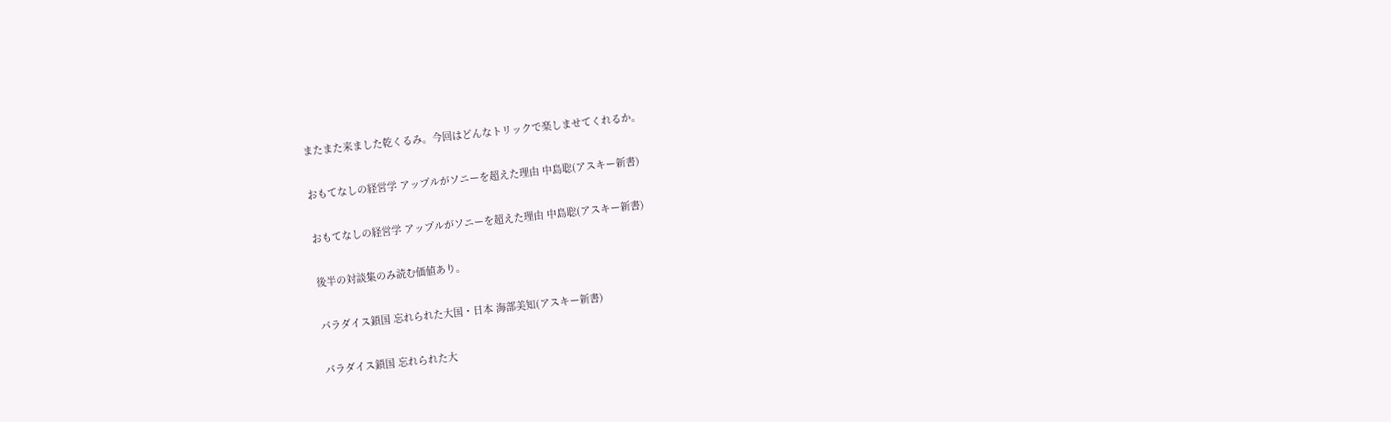またまた来ました乾くるみ。今回はどんなトリックで楽しませてくれるか。

おもてなしの経営学 アップルがソニーを超えた理由 中島聡(アスキー新書)

おもてなしの経営学 アップルがソニーを超えた理由 中島聡(アスキー新書)

後半の対談集のみ読む価値あり。

パラダイス鎖国 忘れられた大国・日本 海部美知(アスキー新書)

パラダイス鎖国 忘れられた大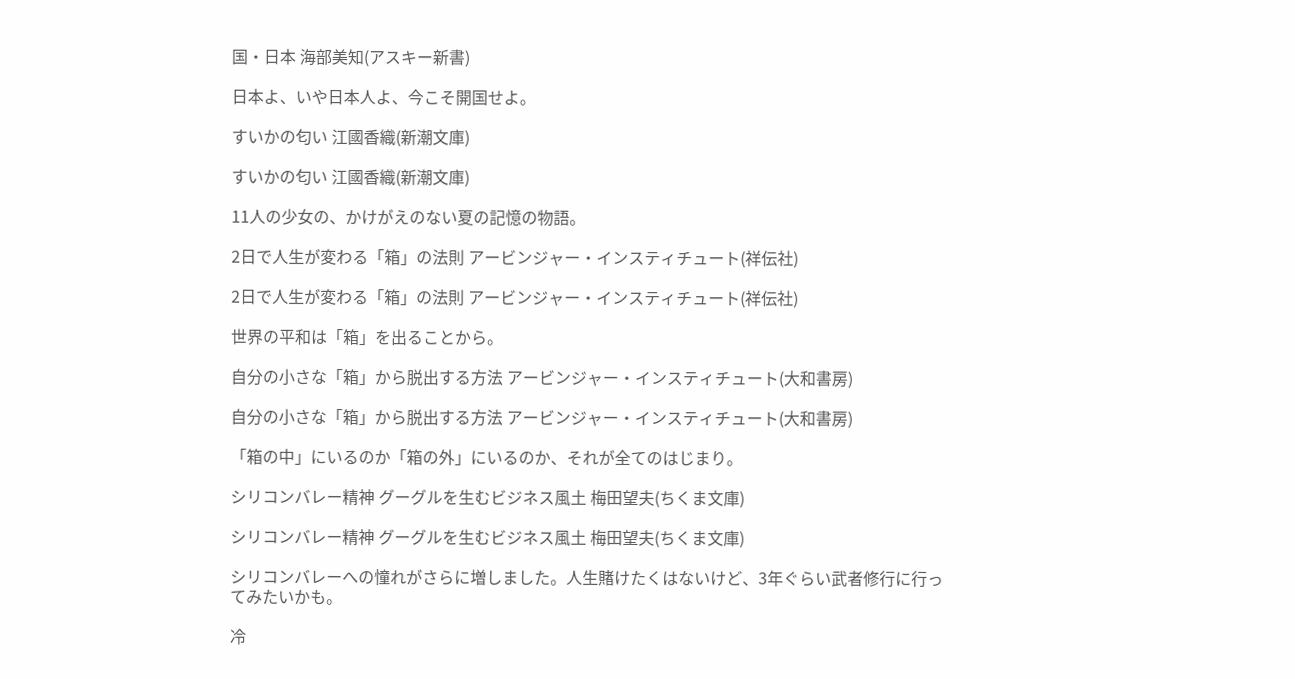国・日本 海部美知(アスキー新書)

日本よ、いや日本人よ、今こそ開国せよ。

すいかの匂い 江國香織(新潮文庫)

すいかの匂い 江國香織(新潮文庫)

11人の少女の、かけがえのない夏の記憶の物語。

2日で人生が変わる「箱」の法則 アービンジャー・インスティチュート(祥伝社)

2日で人生が変わる「箱」の法則 アービンジャー・インスティチュート(祥伝社)

世界の平和は「箱」を出ることから。

自分の小さな「箱」から脱出する方法 アービンジャー・インスティチュート(大和書房)

自分の小さな「箱」から脱出する方法 アービンジャー・インスティチュート(大和書房)

「箱の中」にいるのか「箱の外」にいるのか、それが全てのはじまり。

シリコンバレー精神 グーグルを生むビジネス風土 梅田望夫(ちくま文庫)

シリコンバレー精神 グーグルを生むビジネス風土 梅田望夫(ちくま文庫)

シリコンバレーへの憧れがさらに増しました。人生賭けたくはないけど、3年ぐらい武者修行に行ってみたいかも。

冷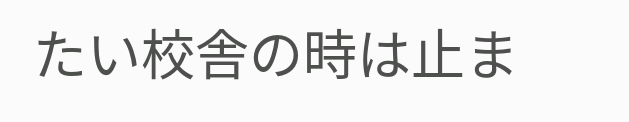たい校舎の時は止ま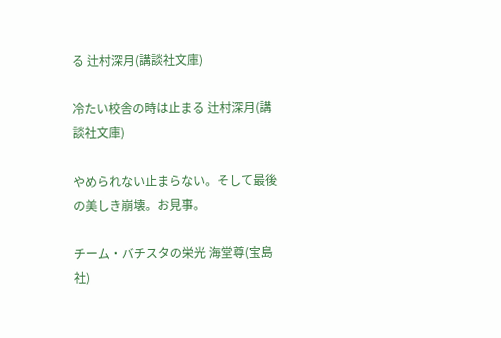る 辻村深月(講談社文庫)

冷たい校舎の時は止まる 辻村深月(講談社文庫)

やめられない止まらない。そして最後の美しき崩壊。お見事。

チーム・バチスタの栄光 海堂尊(宝島社)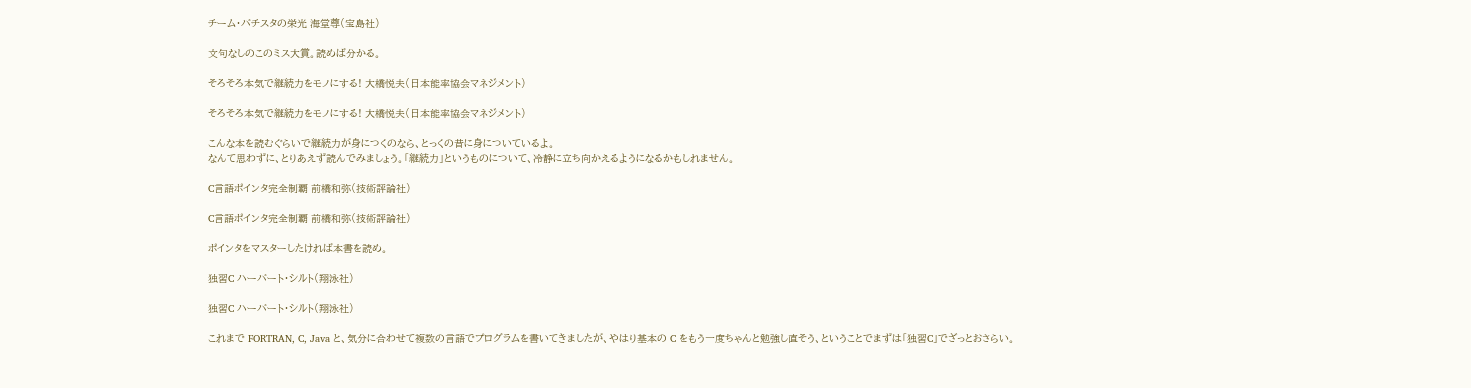チーム・バチスタの栄光 海堂尊(宝島社)

文句なしのこのミス大賞。読めば分かる。

そろそろ本気で継続力をモノにする! 大橋悦夫(日本能率協会マネジメント)

そろそろ本気で継続力をモノにする! 大橋悦夫(日本能率協会マネジメント)

こんな本を読むぐらいで継続力が身につくのなら、とっくの昔に身についているよ。
なんて思わずに、とりあえず読んでみましょう。「継続力」というものについて、冷静に立ち向かえるようになるかもしれません。

C言語ポインタ完全制覇 前橋和弥(技術評論社)

C言語ポインタ完全制覇 前橋和弥(技術評論社)

ポインタをマスターしたければ本書を読め。

独習C ハーバート・シルト(翔泳社)

独習C ハーバート・シルト(翔泳社)

これまで FORTRAN, C, Java と、気分に合わせて複数の言語でプログラムを書いてきましたが、やはり基本の C をもう一度ちゃんと勉強し直そう、ということでまずは「独習C」でざっとおさらい。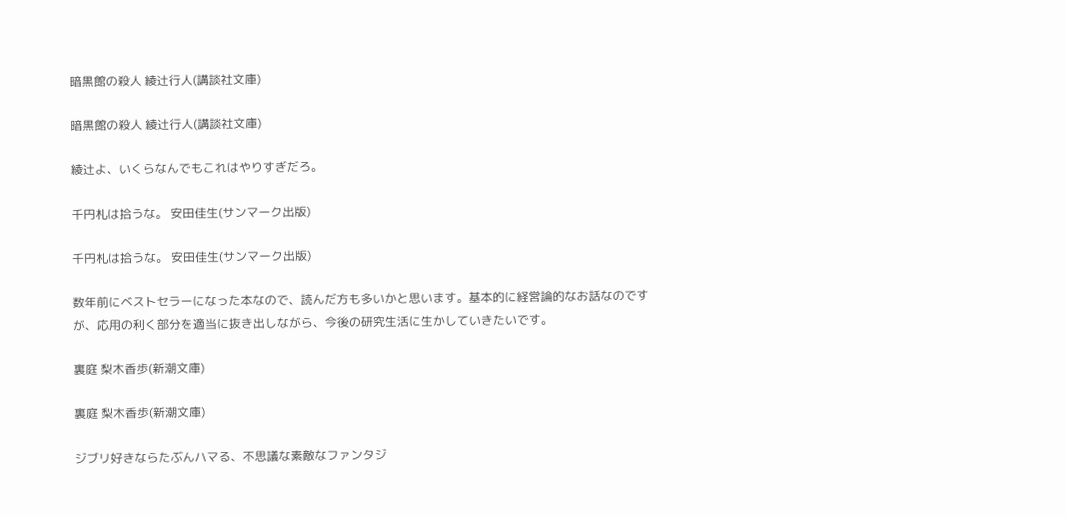暗黒館の殺人 綾辻行人(講談社文庫)

暗黒館の殺人 綾辻行人(講談社文庫)

綾辻よ、いくらなんでもこれはやりすぎだろ。

千円札は拾うな。 安田佳生(サンマーク出版)

千円札は拾うな。 安田佳生(サンマーク出版)

数年前にベストセラーになった本なので、読んだ方も多いかと思います。基本的に経営論的なお話なのですが、応用の利く部分を適当に抜き出しながら、今後の研究生活に生かしていきたいです。

裏庭 梨木香歩(新潮文庫)

裏庭 梨木香歩(新潮文庫)

ジブリ好きならたぶんハマる、不思議な素敵なファンタジ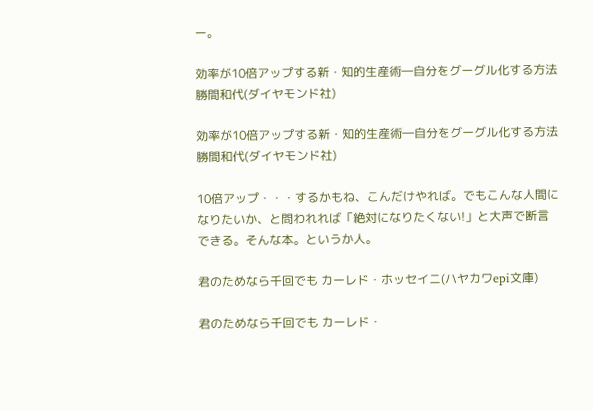ー。

効率が10倍アップする新・知的生産術―自分をグーグル化する方法 勝間和代(ダイヤモンド社)

効率が10倍アップする新・知的生産術―自分をグーグル化する方法 勝間和代(ダイヤモンド社)

10倍アップ・・・するかもね、こんだけやれば。でもこんな人間になりたいか、と問われれば「絶対になりたくない!」と大声で断言できる。そんな本。というか人。

君のためなら千回でも カーレド・ホッセイニ(ハヤカワepi文庫)

君のためなら千回でも カーレド・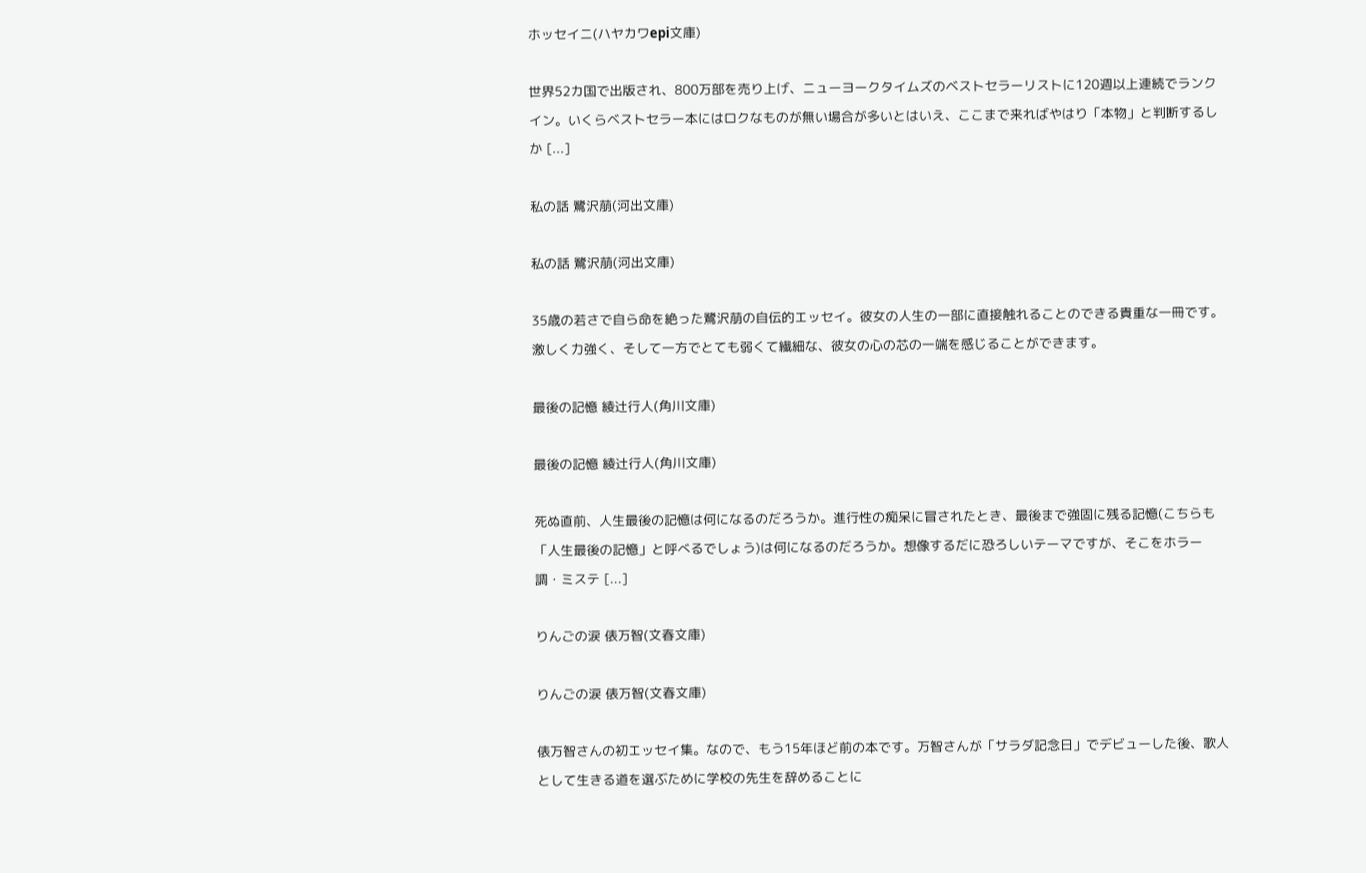ホッセイニ(ハヤカワepi文庫)

世界52カ国で出版され、800万部を売り上げ、ニューヨークタイムズのベストセラーリストに120週以上連続でランクイン。いくらベストセラー本にはロクなものが無い場合が多いとはいえ、ここまで来ればやはり「本物」と判断するしか [...]

私の話 鷺沢萠(河出文庫)

私の話 鷺沢萠(河出文庫)

35歳の若さで自ら命を絶った鷺沢萠の自伝的エッセイ。彼女の人生の一部に直接触れることのできる貴重な一冊です。激しく力強く、そして一方でとても弱くて繊細な、彼女の心の芯の一端を感じることができます。

最後の記憶 綾辻行人(角川文庫)

最後の記憶 綾辻行人(角川文庫)

死ぬ直前、人生最後の記憶は何になるのだろうか。進行性の痴呆に冒されたとき、最後まで強固に残る記憶(こちらも「人生最後の記憶」と呼べるでしょう)は何になるのだろうか。想像するだに恐ろしいテーマですが、そこをホラー調・ミステ [...]

りんごの涙 俵万智(文春文庫)

りんごの涙 俵万智(文春文庫)

俵万智さんの初エッセイ集。なので、もう15年ほど前の本です。万智さんが「サラダ記念日」でデビューした後、歌人として生きる道を選ぶために学校の先生を辞めることに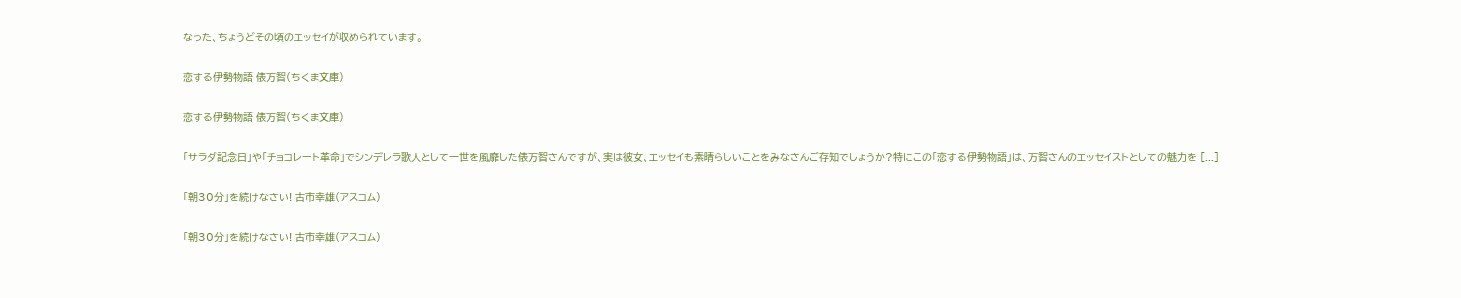なった、ちょうどその頃のエッセイが収められています。

恋する伊勢物語 俵万智(ちくま文庫)

恋する伊勢物語 俵万智(ちくま文庫)

「サラダ記念日」や「チョコレート革命」でシンデレラ歌人として一世を風靡した俵万智さんですが、実は彼女、エッセイも素晴らしいことをみなさんご存知でしょうか?特にこの「恋する伊勢物語」は、万智さんのエッセイストとしての魅力を [...]

「朝30分」を続けなさい! 古市幸雄(アスコム)

「朝30分」を続けなさい! 古市幸雄(アスコム)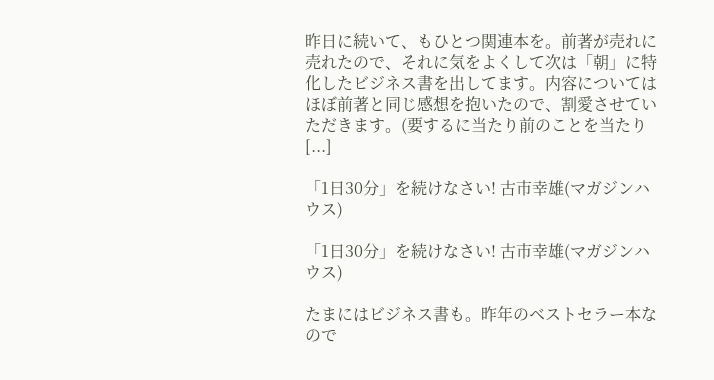昨日に続いて、もひとつ関連本を。前著が売れに売れたので、それに気をよくして次は「朝」に特化したビジネス書を出してます。内容についてはほぼ前著と同じ感想を抱いたので、割愛させていただきます。(要するに当たり前のことを当たり [...]

「1日30分」を続けなさい! 古市幸雄(マガジンハウス)

「1日30分」を続けなさい! 古市幸雄(マガジンハウス)

たまにはビジネス書も。昨年のベストセラー本なので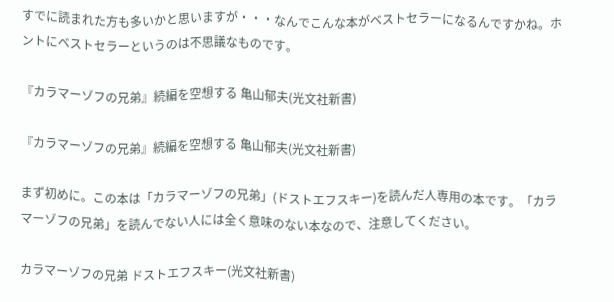すでに読まれた方も多いかと思いますが・・・なんでこんな本がベストセラーになるんですかね。ホントにベストセラーというのは不思議なものです。

『カラマーゾフの兄弟』続編を空想する 亀山郁夫(光文社新書)

『カラマーゾフの兄弟』続編を空想する 亀山郁夫(光文社新書)

まず初めに。この本は「カラマーゾフの兄弟」(ドストエフスキー)を読んだ人専用の本です。「カラマーゾフの兄弟」を読んでない人には全く意味のない本なので、注意してください。

カラマーゾフの兄弟 ドストエフスキー(光文社新書)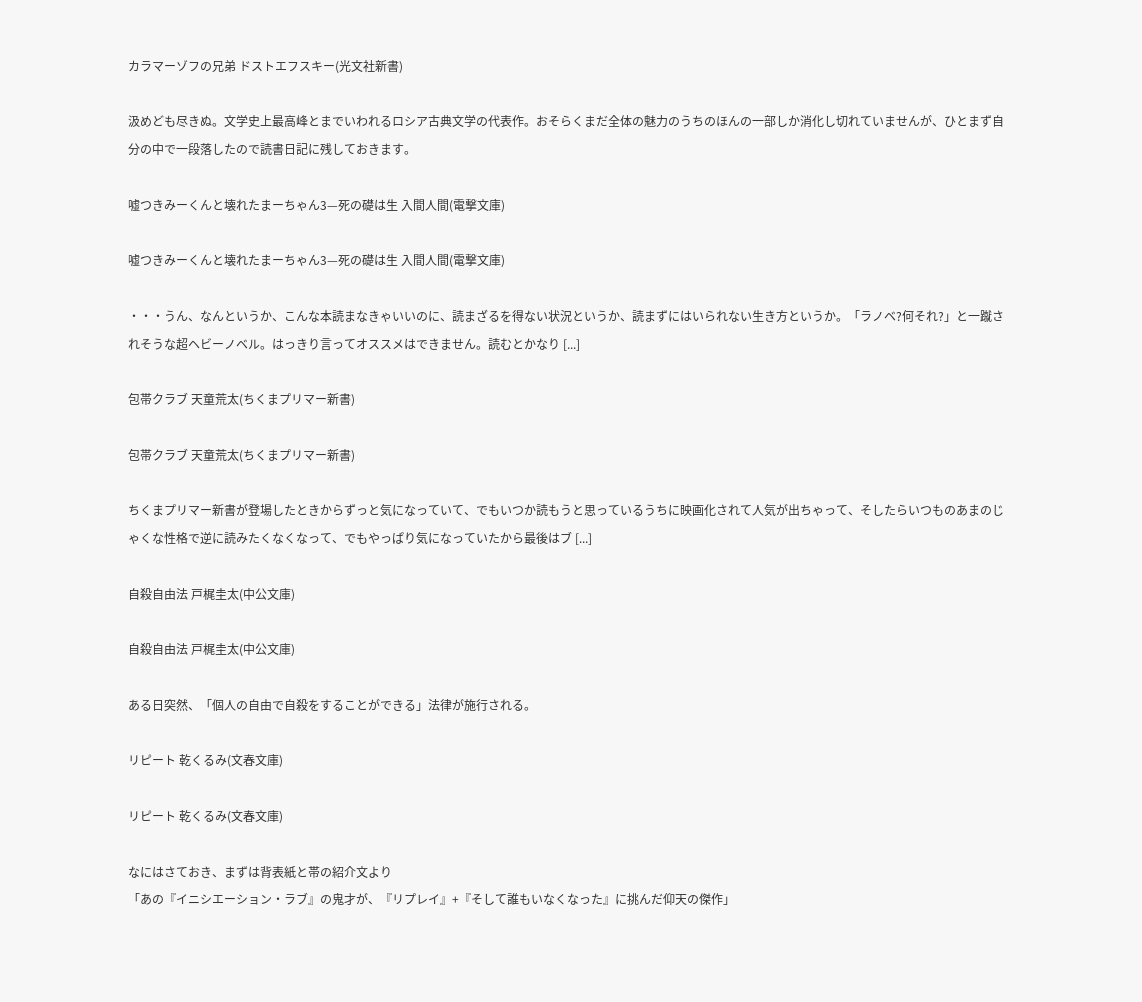カラマーゾフの兄弟 ドストエフスキー(光文社新書)

汲めども尽きぬ。文学史上最高峰とまでいわれるロシア古典文学の代表作。おそらくまだ全体の魅力のうちのほんの一部しか消化し切れていませんが、ひとまず自分の中で一段落したので読書日記に残しておきます。

嘘つきみーくんと壊れたまーちゃん3—死の礎は生 入間人間(電撃文庫)

嘘つきみーくんと壊れたまーちゃん3—死の礎は生 入間人間(電撃文庫)

・・・うん、なんというか、こんな本読まなきゃいいのに、読まざるを得ない状況というか、読まずにはいられない生き方というか。「ラノベ?何それ?」と一蹴されそうな超ヘビーノベル。はっきり言ってオススメはできません。読むとかなり [...]

包帯クラブ 天童荒太(ちくまプリマー新書)

包帯クラブ 天童荒太(ちくまプリマー新書)

ちくまプリマー新書が登場したときからずっと気になっていて、でもいつか読もうと思っているうちに映画化されて人気が出ちゃって、そしたらいつものあまのじゃくな性格で逆に読みたくなくなって、でもやっぱり気になっていたから最後はブ [...]

自殺自由法 戸梶圭太(中公文庫)

自殺自由法 戸梶圭太(中公文庫)

ある日突然、「個人の自由で自殺をすることができる」法律が施行される。

リピート 乾くるみ(文春文庫)

リピート 乾くるみ(文春文庫)

なにはさておき、まずは背表紙と帯の紹介文より
「あの『イニシエーション・ラブ』の鬼才が、『リプレイ』+『そして誰もいなくなった』に挑んだ仰天の傑作」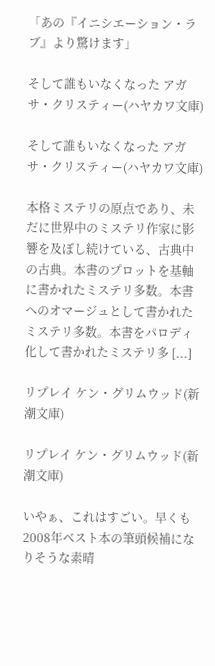「あの『イニシエーション・ラブ』より驚けます」

そして誰もいなくなった アガサ・クリスティー(ハヤカワ文庫)

そして誰もいなくなった アガサ・クリスティー(ハヤカワ文庫)

本格ミステリの原点であり、未だに世界中のミステリ作家に影響を及ぼし続けている、古典中の古典。本書のプロットを基軸に書かれたミステリ多数。本書へのオマージュとして書かれたミステリ多数。本書をパロディ化して書かれたミステリ多 [...]

リプレイ ケン・グリムウッド(新潮文庫)

リプレイ ケン・グリムウッド(新潮文庫)

いやぁ、これはすごい。早くも2008年ベスト本の筆頭候補になりそうな素晴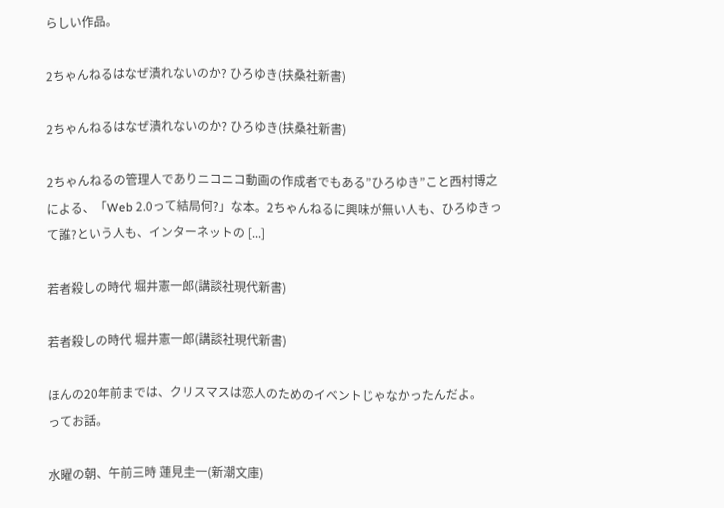らしい作品。

2ちゃんねるはなぜ潰れないのか? ひろゆき(扶桑社新書)

2ちゃんねるはなぜ潰れないのか? ひろゆき(扶桑社新書)

2ちゃんねるの管理人でありニコニコ動画の作成者でもある”ひろゆき”こと西村博之による、「Web 2.0って結局何?」な本。2ちゃんねるに興味が無い人も、ひろゆきって誰?という人も、インターネットの [...]

若者殺しの時代 堀井憲一郎(講談社現代新書)

若者殺しの時代 堀井憲一郎(講談社現代新書)

ほんの20年前までは、クリスマスは恋人のためのイベントじゃなかったんだよ。
ってお話。

水曜の朝、午前三時 蓮見圭一(新潮文庫)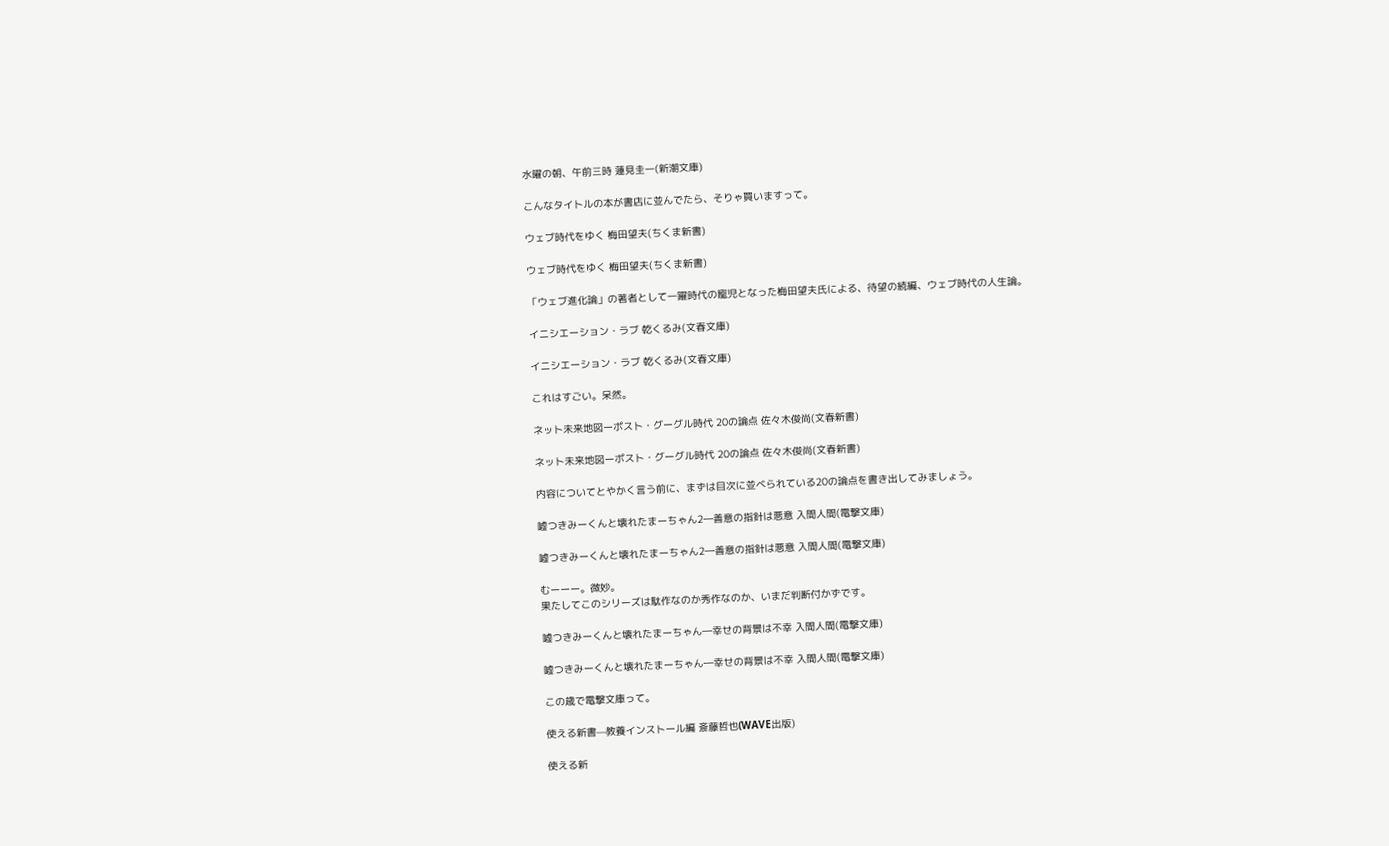水曜の朝、午前三時 蓮見圭一(新潮文庫)

こんなタイトルの本が書店に並んでたら、そりゃ買いますって。

ウェブ時代をゆく 梅田望夫(ちくま新書)

ウェブ時代をゆく 梅田望夫(ちくま新書)

「ウェブ進化論」の著者として一躍時代の寵児となった梅田望夫氏による、待望の続編、ウェブ時代の人生論。

イニシエーション・ラブ 乾くるみ(文春文庫)

イニシエーション・ラブ 乾くるみ(文春文庫)

これはすごい。呆然。

ネット未来地図ーポスト・グーグル時代 20の論点 佐々木俊尚(文春新書)

ネット未来地図ーポスト・グーグル時代 20の論点 佐々木俊尚(文春新書)

内容についてとやかく言う前に、まずは目次に並べられている20の論点を書き出してみましょう。

嘘つきみーくんと壊れたまーちゃん2―善意の指針は悪意 入間人間(電撃文庫)

嘘つきみーくんと壊れたまーちゃん2―善意の指針は悪意 入間人間(電撃文庫)

むーーー。微妙。
果たしてこのシリーズは駄作なのか秀作なのか、いまだ判断付かずです。

嘘つきみーくんと壊れたまーちゃん―幸せの背景は不幸 入間人間(電撃文庫)

嘘つきみーくんと壊れたまーちゃん―幸せの背景は不幸 入間人間(電撃文庫)

この歳で電撃文庫って。

使える新書—教養インストール編 斎藤哲也(WAVE出版)

使える新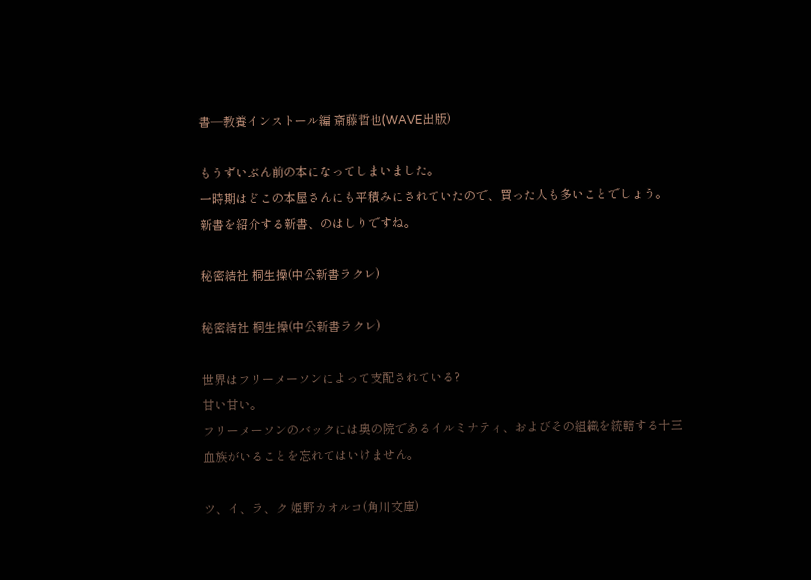書—教養インストール編 斎藤哲也(WAVE出版)

もうずいぶん前の本になってしまいました。
一時期はどこの本屋さんにも平積みにされていたので、買った人も多いことでしょう。
新書を紹介する新書、のはしりですね。

秘密結社 桐生操(中公新書ラクレ)

秘密結社 桐生操(中公新書ラクレ)

世界はフリーメーソンによって支配されている?
甘い甘い。
フリーメーソンのバックには奥の院であるイルミナティ、およびその組織を統轄する十三血族がいることを忘れてはいけません。

ツ、イ、ラ、ク 姫野カオルコ(角川文庫)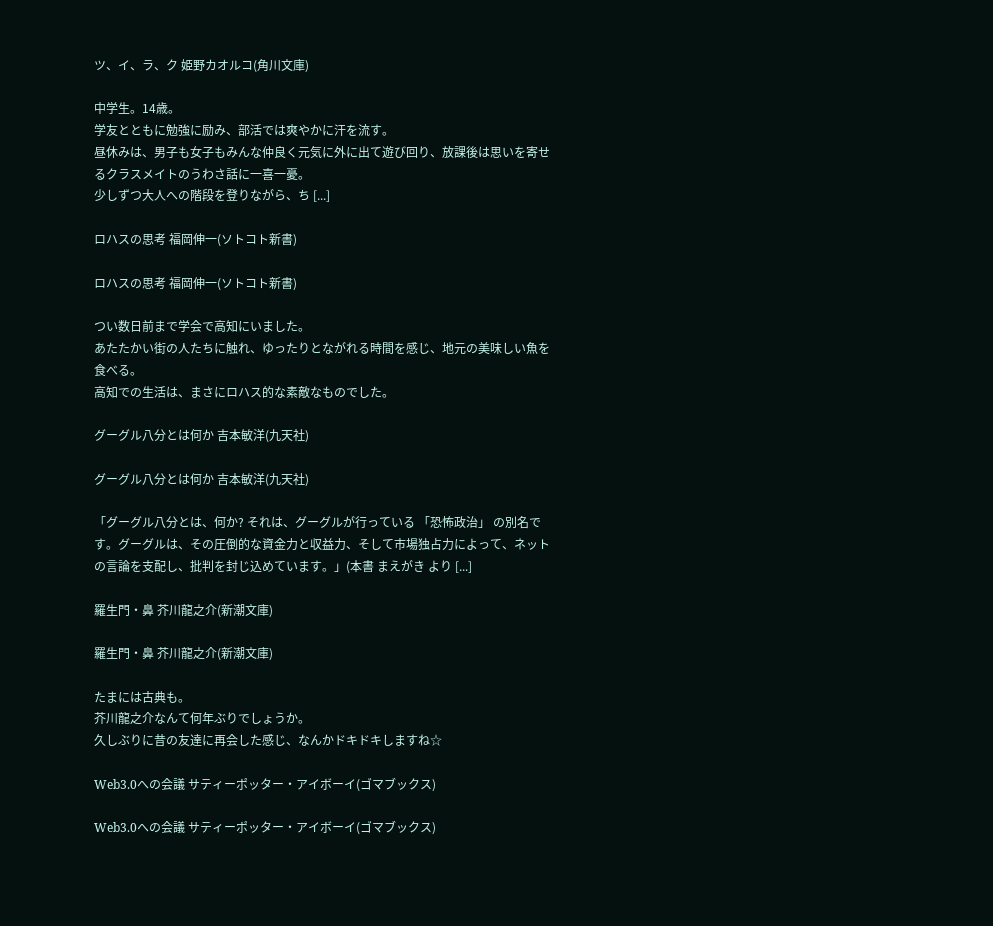ツ、イ、ラ、ク 姫野カオルコ(角川文庫)

中学生。14歳。
学友とともに勉強に励み、部活では爽やかに汗を流す。
昼休みは、男子も女子もみんな仲良く元気に外に出て遊び回り、放課後は思いを寄せるクラスメイトのうわさ話に一喜一憂。
少しずつ大人への階段を登りながら、ち [...]

ロハスの思考 福岡伸一(ソトコト新書)

ロハスの思考 福岡伸一(ソトコト新書)

つい数日前まで学会で高知にいました。
あたたかい街の人たちに触れ、ゆったりとながれる時間を感じ、地元の美味しい魚を食べる。
高知での生活は、まさにロハス的な素敵なものでした。

グーグル八分とは何か 吉本敏洋(九天社)

グーグル八分とは何か 吉本敏洋(九天社)

「グーグル八分とは、何か? それは、グーグルが行っている 「恐怖政治」 の別名です。グーグルは、その圧倒的な資金力と収益力、そして市場独占力によって、ネットの言論を支配し、批判を封じ込めています。」(本書 まえがき より [...]

羅生門・鼻 芥川龍之介(新潮文庫)

羅生門・鼻 芥川龍之介(新潮文庫)

たまには古典も。
芥川龍之介なんて何年ぶりでしょうか。
久しぶりに昔の友達に再会した感じ、なんかドキドキしますね☆

Web3.0への会議 サティーポッター・アイボーイ(ゴマブックス)

Web3.0への会議 サティーポッター・アイボーイ(ゴマブックス)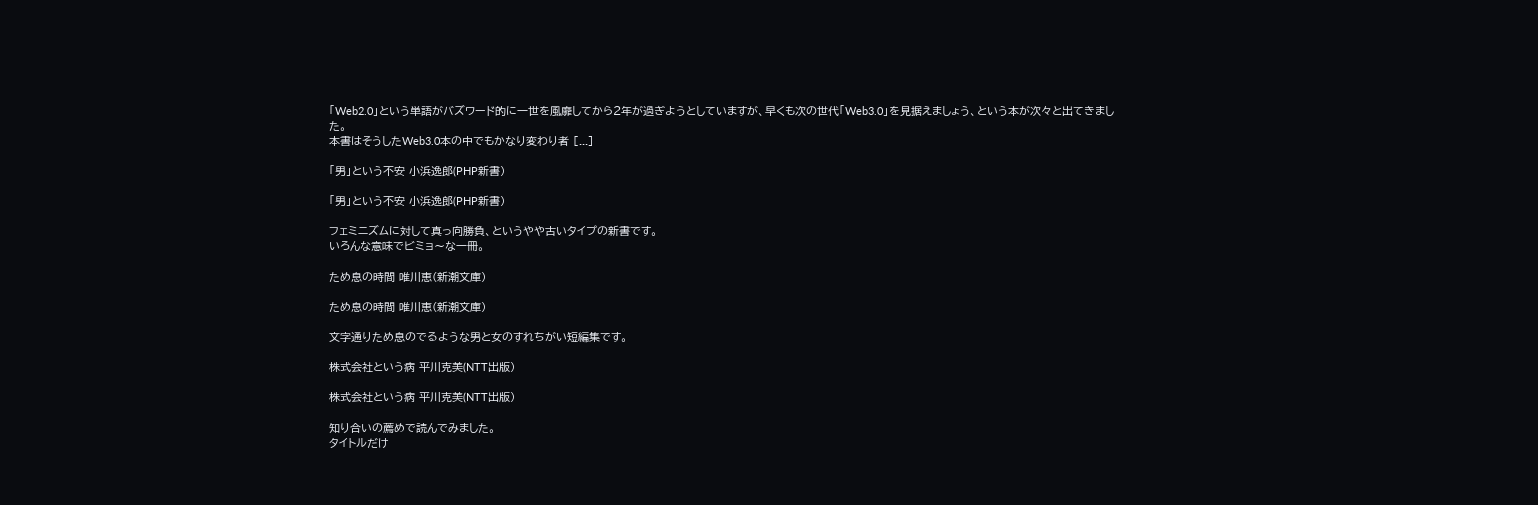「Web2.0」という単語がバズワード的に一世を風靡してから2年が過ぎようとしていますが、早くも次の世代「Web3.0」を見据えましょう、という本が次々と出てきました。
本書はそうしたWeb3.0本の中でもかなり変わり者 [...]

「男」という不安 小浜逸郎(PHP新書)

「男」という不安 小浜逸郎(PHP新書)

フェミニズムに対して真っ向勝負、というやや古いタイプの新書です。
いろんな意味でビミョ〜な一冊。

ため息の時間 唯川恵(新潮文庫)

ため息の時間 唯川恵(新潮文庫)

文字通りため息のでるような男と女のすれちがい短編集です。

株式会社という病 平川克美(NTT出版)

株式会社という病 平川克美(NTT出版)

知り合いの薦めで読んでみました。
タイトルだけ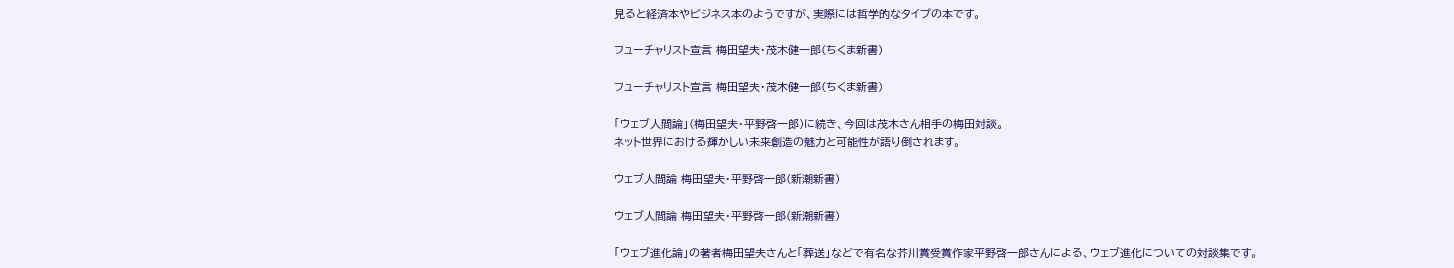見ると経済本やビジネス本のようですが、実際には哲学的なタイプの本です。

フューチャリスト宣言 梅田望夫・茂木健一郎(ちくま新書)

フューチャリスト宣言 梅田望夫・茂木健一郎(ちくま新書)

「ウェブ人間論」(梅田望夫・平野啓一郎)に続き、今回は茂木さん相手の梅田対談。
ネット世界における輝かしい未来創造の魅力と可能性が語り倒されます。

ウェブ人間論 梅田望夫・平野啓一郎(新潮新書)

ウェブ人間論 梅田望夫・平野啓一郎(新潮新書)

「ウェブ進化論」の著者梅田望夫さんと「葬送」などで有名な芥川賞受賞作家平野啓一郎さんによる、ウェブ進化についての対談集です。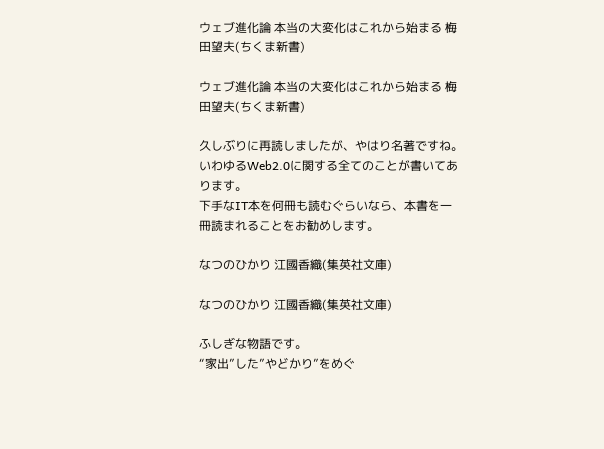ウェブ進化論 本当の大変化はこれから始まる 梅田望夫(ちくま新書)

ウェブ進化論 本当の大変化はこれから始まる 梅田望夫(ちくま新書)

久しぶりに再読しましたが、やはり名著ですね。
いわゆるWeb2.0に関する全てのことが書いてあります。
下手なIT本を何冊も読むぐらいなら、本書を一冊読まれることをお勧めします。

なつのひかり 江國香織(集英社文庫)

なつのひかり 江國香織(集英社文庫)

ふしぎな物語です。
“家出”した”やどかり”をめぐ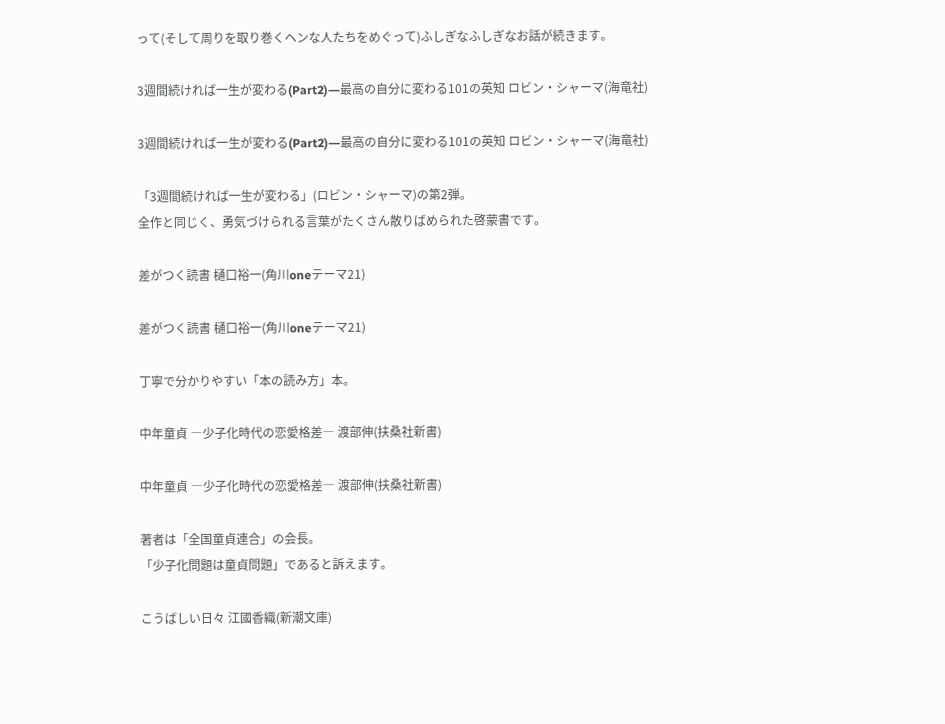って(そして周りを取り巻くヘンな人たちをめぐって)ふしぎなふしぎなお話が続きます。

3週間続ければ一生が変わる(Part2)―最高の自分に変わる101の英知 ロビン・シャーマ(海竜社)

3週間続ければ一生が変わる(Part2)―最高の自分に変わる101の英知 ロビン・シャーマ(海竜社)

「3週間続ければ一生が変わる」(ロビン・シャーマ)の第2弾。
全作と同じく、勇気づけられる言葉がたくさん散りばめられた啓蒙書です。

差がつく読書 樋口裕一(角川oneテーマ21)

差がつく読書 樋口裕一(角川oneテーマ21)

丁寧で分かりやすい「本の読み方」本。

中年童貞 ―少子化時代の恋愛格差― 渡部伸(扶桑社新書)

中年童貞 ―少子化時代の恋愛格差― 渡部伸(扶桑社新書)

著者は「全国童貞連合」の会長。
「少子化問題は童貞問題」であると訴えます。

こうばしい日々 江國香織(新潮文庫)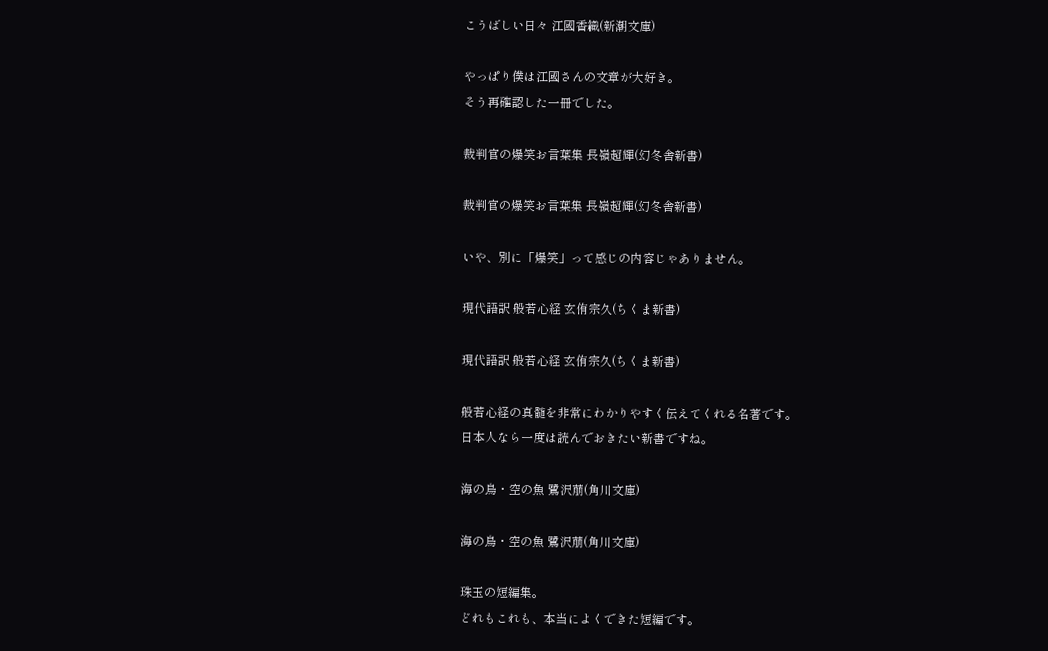こうばしい日々 江國香織(新潮文庫)

やっぱり僕は江國さんの文章が大好き。
そう再確認した一冊でした。

裁判官の爆笑お言葉集 長嶺超輝(幻冬舎新書)

裁判官の爆笑お言葉集 長嶺超輝(幻冬舎新書)

いや、別に「爆笑」って感じの内容じゃありません。

現代語訳 般若心経 玄侑宗久(ちくま新書)

現代語訳 般若心経 玄侑宗久(ちくま新書)

般若心経の真髄を非常にわかりやすく伝えてくれる名著です。
日本人なら一度は読んでおきたい新書ですね。

海の鳥・空の魚 鷺沢萠(角川文庫)

海の鳥・空の魚 鷺沢萠(角川文庫)

珠玉の短編集。
どれもこれも、本当によくできた短編です。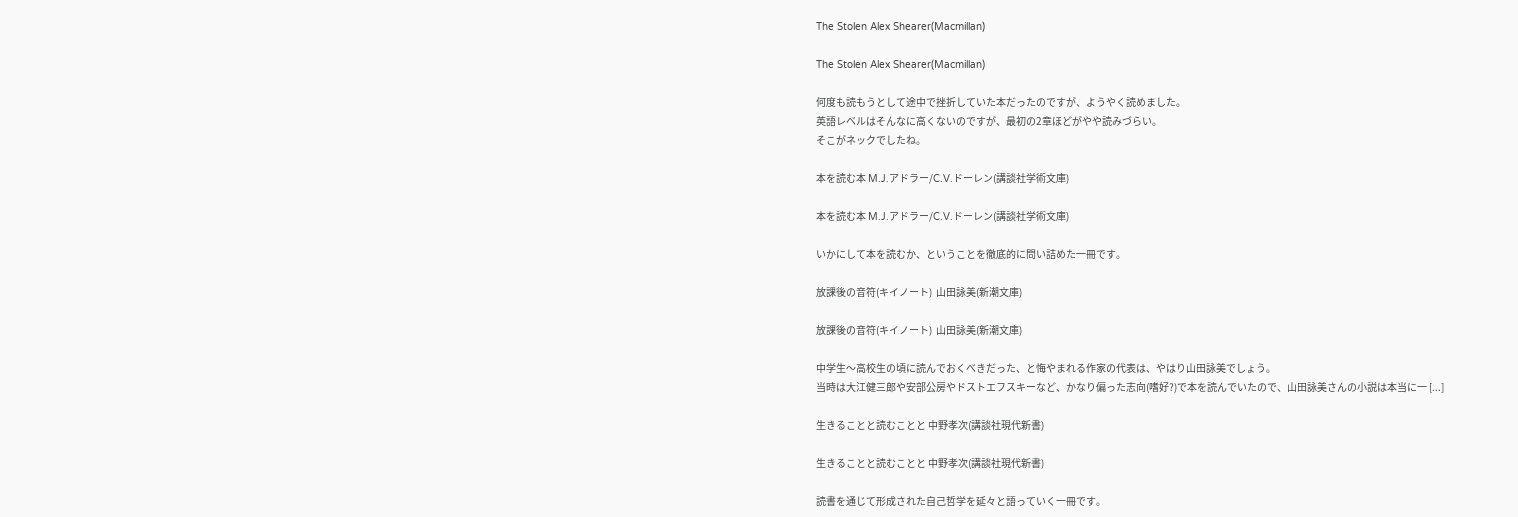The Stolen Alex Shearer(Macmillan)

The Stolen Alex Shearer(Macmillan)

何度も読もうとして途中で挫折していた本だったのですが、ようやく読めました。
英語レベルはそんなに高くないのですが、最初の2章ほどがやや読みづらい。
そこがネックでしたね。

本を読む本 M.J.アドラー/C.V.ドーレン(講談社学術文庫)

本を読む本 M.J.アドラー/C.V.ドーレン(講談社学術文庫)

いかにして本を読むか、ということを徹底的に問い詰めた一冊です。

放課後の音符(キイノート)  山田詠美(新潮文庫)

放課後の音符(キイノート)  山田詠美(新潮文庫)

中学生〜高校生の頃に読んでおくべきだった、と悔やまれる作家の代表は、やはり山田詠美でしょう。
当時は大江健三郎や安部公房やドストエフスキーなど、かなり偏った志向(嗜好?)で本を読んでいたので、山田詠美さんの小説は本当に一 [...]

生きることと読むことと 中野孝次(講談社現代新書)

生きることと読むことと 中野孝次(講談社現代新書)

読書を通じて形成された自己哲学を延々と語っていく一冊です。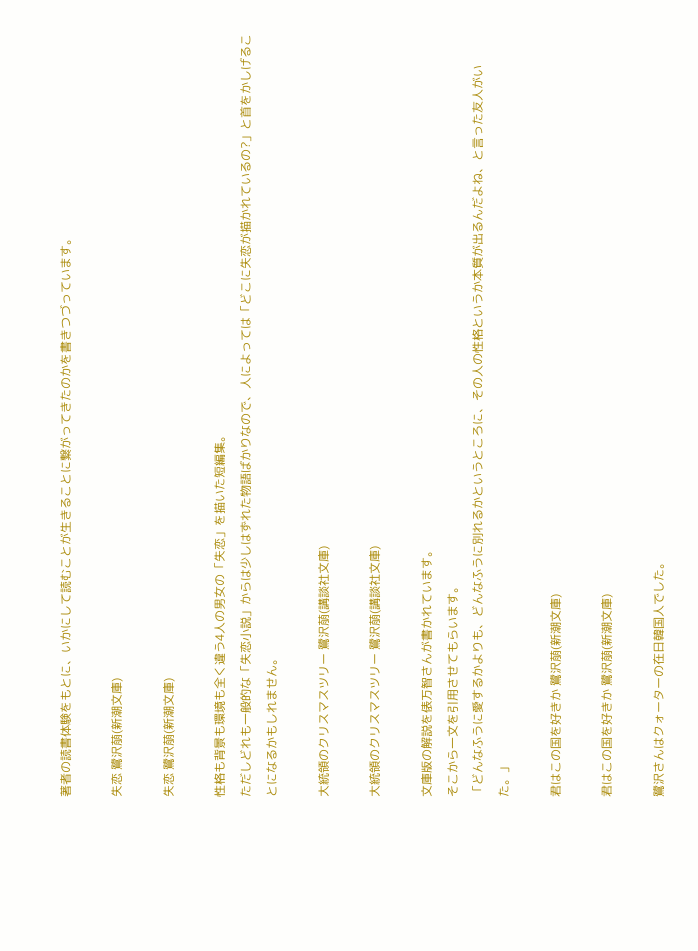著者の読書体験をもとに、いかにして読むことが生きることに繋がってきたのかを書きつづっています。

失恋 鷺沢萠(新潮文庫)

失恋 鷺沢萠(新潮文庫)

性格も背景も環境も全く違う4人の男女の「失恋」を描いた短編集。
ただしどれも一般的な「失恋小説」からは少しはずれた物語ばかりなので、人によっては「どこに失恋が描かれているの?」と首をかしげることになるかもしれません。

大統領のクリスマスツリー 鷺沢萠(講談社文庫)

大統領のクリスマスツリー 鷺沢萠(講談社文庫)

文庫版の解説を俵万智さんが書かれています。
そこから一文を引用させてもらいます。
「どんなふうに愛するかよりも、どんなふうに別れるかというところに、その人の性格というか本質が出るんだよね、と言った友人がいた。」

君はこの国を好きか 鷺沢萠(新潮文庫)

君はこの国を好きか 鷺沢萠(新潮文庫)

鷺沢さんはクォーターの在日韓国人でした。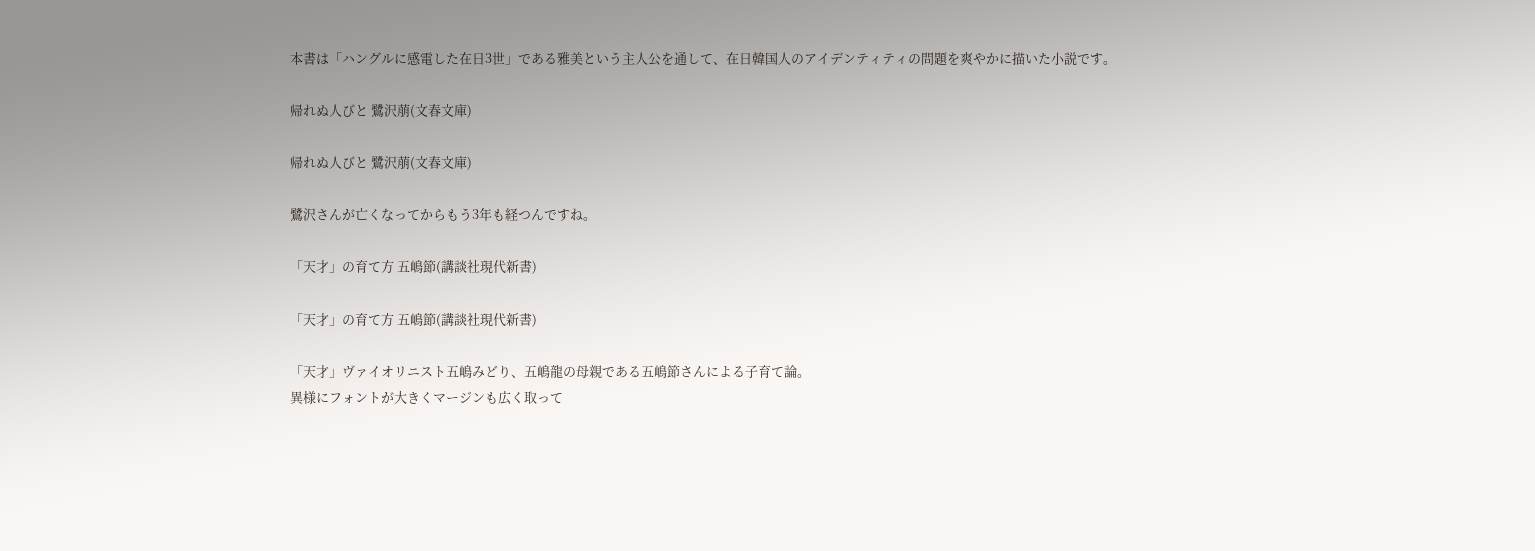本書は「ハングルに感電した在日3世」である雅美という主人公を通して、在日韓国人のアイデンティティの問題を爽やかに描いた小説です。

帰れぬ人びと 鷺沢萠(文春文庫)

帰れぬ人びと 鷺沢萠(文春文庫)

鷺沢さんが亡くなってからもう3年も経つんですね。

「天才」の育て方 五嶋節(講談社現代新書)

「天才」の育て方 五嶋節(講談社現代新書)

「天才」ヴァイオリニスト五嶋みどり、五嶋龍の母親である五嶋節さんによる子育て論。
異様にフォントが大きくマージンも広く取って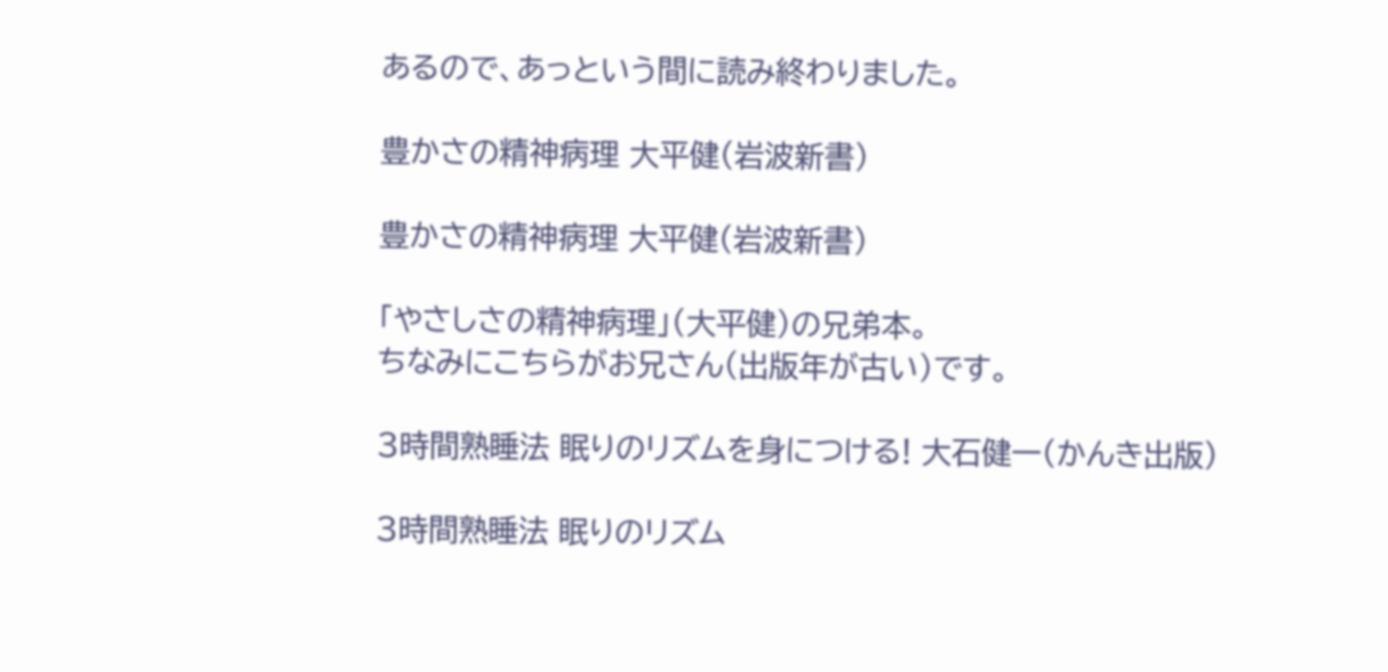あるので、あっという間に読み終わりました。

豊かさの精神病理 大平健(岩波新書)

豊かさの精神病理 大平健(岩波新書)

「やさしさの精神病理」(大平健)の兄弟本。
ちなみにこちらがお兄さん(出版年が古い)です。

3時間熟睡法 眠りのリズムを身につける! 大石健一(かんき出版)

3時間熟睡法 眠りのリズム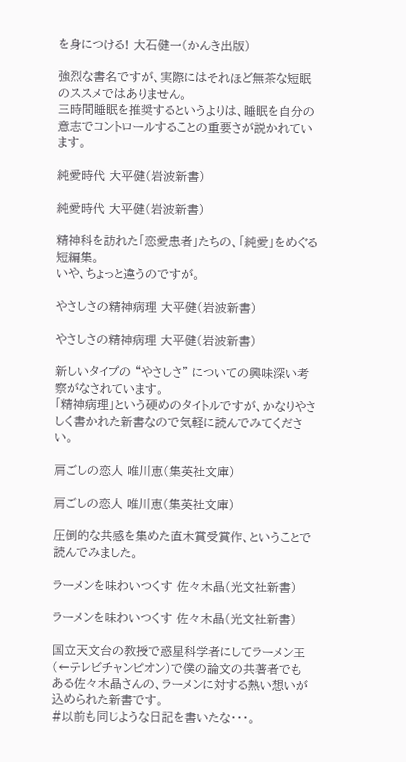を身につける! 大石健一(かんき出版)

強烈な書名ですが、実際にはそれほど無茶な短眠のススメではありません。
三時間睡眠を推奨するというよりは、睡眠を自分の意志でコントロールすることの重要さが説かれています。

純愛時代 大平健(岩波新書)

純愛時代 大平健(岩波新書)

精神科を訪れた「恋愛患者」たちの、「純愛」をめぐる短編集。
いや、ちょっと違うのですが。

やさしさの精神病理 大平健(岩波新書)

やさしさの精神病理 大平健(岩波新書)

新しいタイプの “やさしさ” についての興味深い考察がなされています。
「精神病理」という硬めのタイトルですが、かなりやさしく書かれた新書なので気軽に読んでみてください。

肩ごしの恋人 唯川恵(集英社文庫)

肩ごしの恋人 唯川恵(集英社文庫)

圧倒的な共感を集めた直木賞受賞作、ということで読んでみました。

ラーメンを味わいつくす 佐々木晶(光文社新書)

ラーメンを味わいつくす 佐々木晶(光文社新書)

国立天文台の教授で惑星科学者にしてラーメン王(←テレビチャンピオン)で僕の論文の共著者でもある佐々木晶さんの、ラーメンに対する熱い想いが込められた新書です。
#以前も同じような日記を書いたな・・・。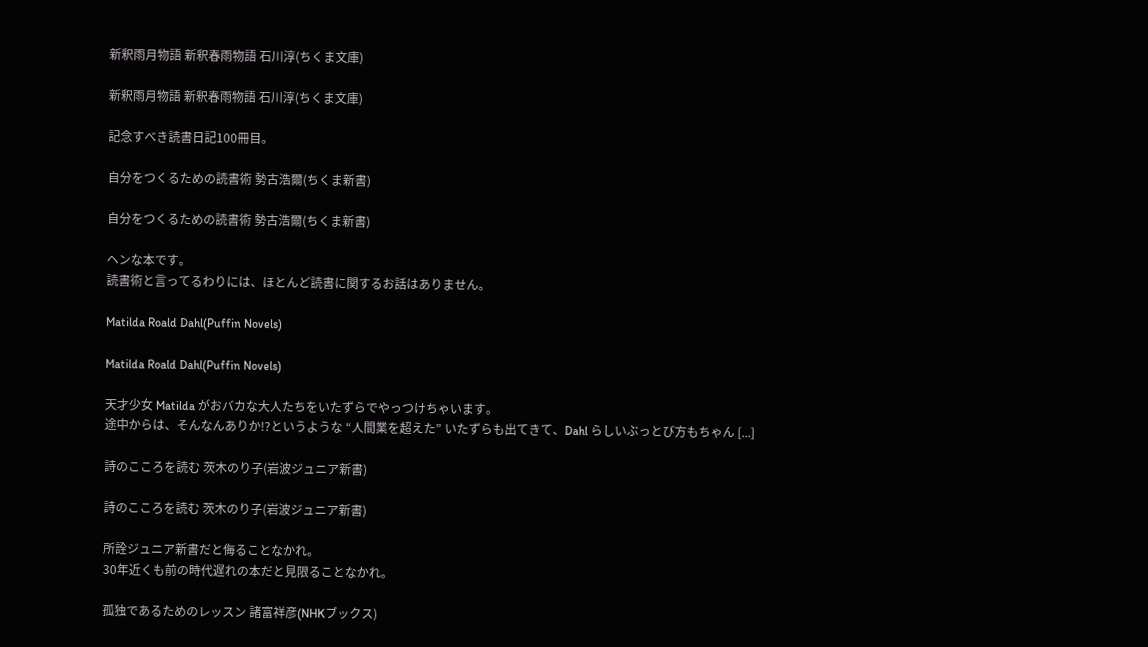新釈雨月物語 新釈春雨物語 石川淳(ちくま文庫)

新釈雨月物語 新釈春雨物語 石川淳(ちくま文庫)

記念すべき読書日記100冊目。

自分をつくるための読書術 勢古浩爾(ちくま新書)

自分をつくるための読書術 勢古浩爾(ちくま新書)

ヘンな本です。
読書術と言ってるわりには、ほとんど読書に関するお話はありません。

Matilda Roald Dahl(Puffin Novels)

Matilda Roald Dahl(Puffin Novels)

天才少女 Matilda がおバカな大人たちをいたずらでやっつけちゃいます。
途中からは、そんなんありか!?というような “人間業を超えた” いたずらも出てきて、Dahl らしいぶっとび方もちゃん [...]

詩のこころを読む 茨木のり子(岩波ジュニア新書)

詩のこころを読む 茨木のり子(岩波ジュニア新書)

所詮ジュニア新書だと侮ることなかれ。
30年近くも前の時代遅れの本だと見限ることなかれ。

孤独であるためのレッスン 諸富祥彦(NHKブックス)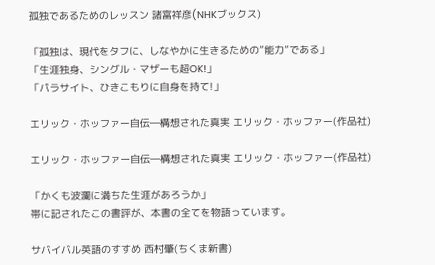孤独であるためのレッスン 諸富祥彦(NHKブックス)

「孤独は、現代をタフに、しなやかに生きるための”能力”である」
「生涯独身、シングル・マザーも超OK!」
「パラサイト、ひきこもりに自身を持て!」

エリック・ホッファー自伝―構想された真実 エリック・ホッファー(作品社)

エリック・ホッファー自伝―構想された真実 エリック・ホッファー(作品社)

「かくも波瀾に満ちた生涯があろうか」
帯に記されたこの書評が、本書の全てを物語っています。

サバイバル英語のすすめ 西村肇(ちくま新書)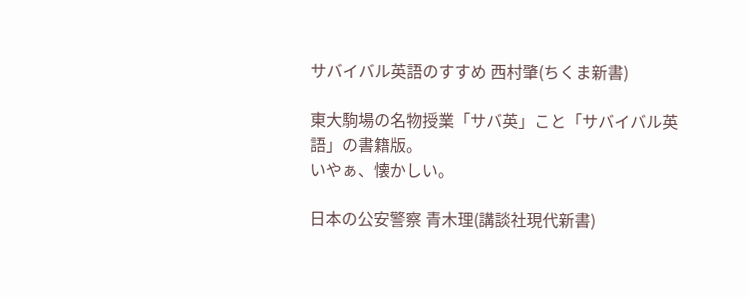サバイバル英語のすすめ 西村肇(ちくま新書)

東大駒場の名物授業「サバ英」こと「サバイバル英語」の書籍版。
いやぁ、懐かしい。

日本の公安警察 青木理(講談社現代新書)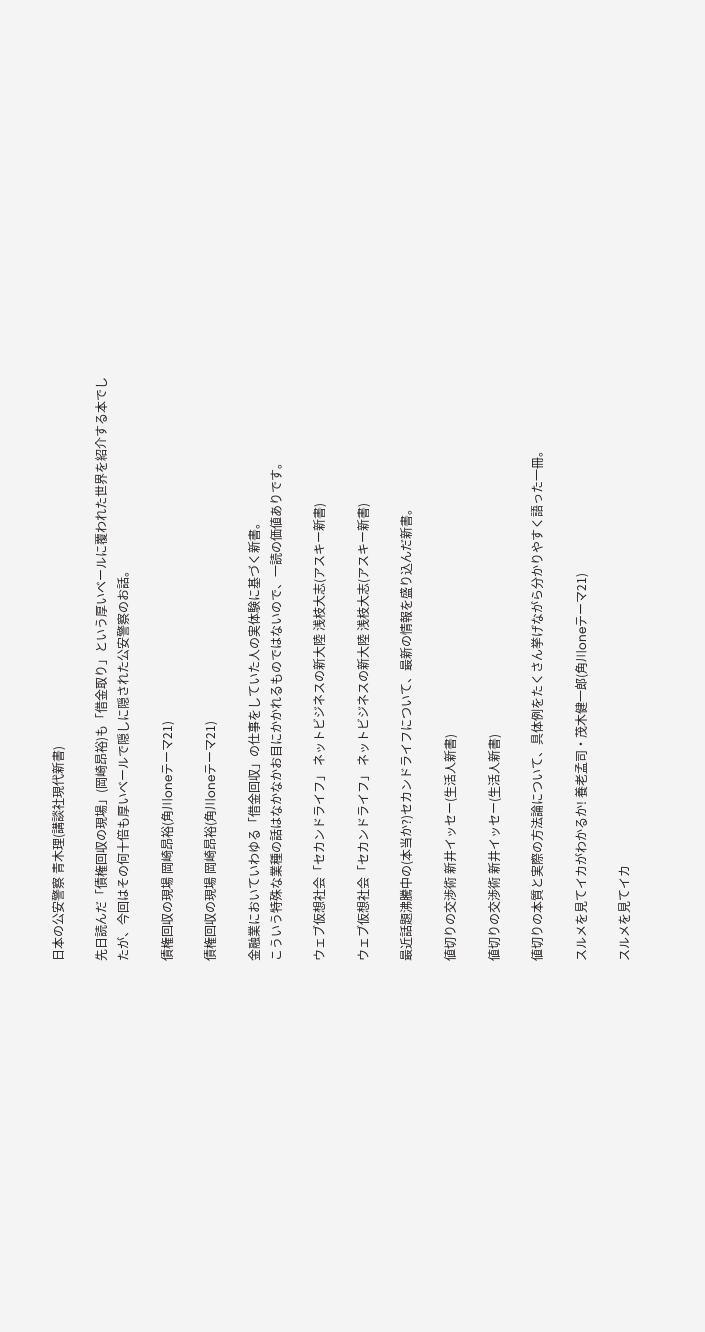日本の公安警察 青木理(講談社現代新書)

先日読んだ「債権回収の現場」(岡崎昂裕)も「借金取り」という厚いベールに覆われた世界を紹介する本でしたが、今回はその何十倍も厚いベールで隠しに隠された公安警察のお話。

債権回収の現場 岡崎昂裕(角川oneテーマ21)

債権回収の現場 岡崎昂裕(角川oneテーマ21)

金融業においていわゆる「借金回収」の仕事をしていた人の実体験に基づく新書。
こういう特殊な業種の話はなかなかお目にかかれるものではないので、一読の価値ありです。

ウェブ仮想社会「セカンドライフ」 ネットビジネスの新大陸 浅枝大志(アスキー新書)

ウェブ仮想社会「セカンドライフ」 ネットビジネスの新大陸 浅枝大志(アスキー新書)

最近話題沸騰中の(本当か?)セカンドライフについて、最新の情報を盛り込んだ新書。

値切りの交渉術 新井イッセー(生活人新書)

値切りの交渉術 新井イッセー(生活人新書)

値切りの本質と実際の方法論について、具体例をたくさん挙げながら分かりやすく語った一冊。

スルメを見てイカがわかるか! 養老孟司・茂木健一郎(角川oneテーマ21)

スルメを見てイカ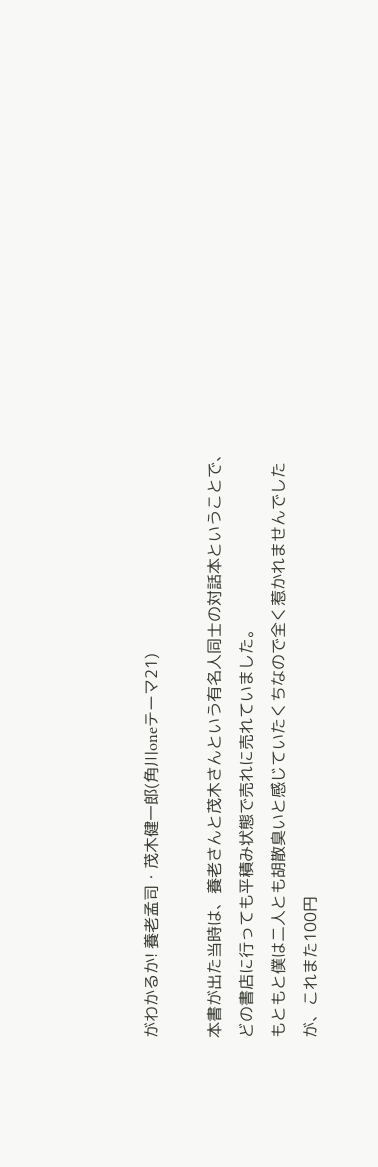がわかるか! 養老孟司・茂木健一郎(角川oneテーマ21)

本書が出た当時は、養老さんと茂木さんという有名人同士の対話本ということで、どの書店に行っても平積み状態で売れに売れていました。
もともと僕は二人とも胡散臭いと感じていたくちなので全く惹かれませんでしたが、これまた100円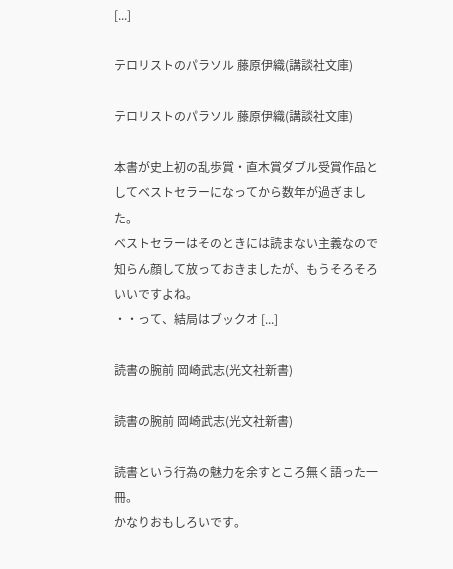[...]

テロリストのパラソル 藤原伊織(講談社文庫)

テロリストのパラソル 藤原伊織(講談社文庫)

本書が史上初の乱歩賞・直木賞ダブル受賞作品としてベストセラーになってから数年が過ぎました。
ベストセラーはそのときには読まない主義なので知らん顔して放っておきましたが、もうそろそろいいですよね。
・・って、結局はブックオ [...]

読書の腕前 岡崎武志(光文社新書)

読書の腕前 岡崎武志(光文社新書)

読書という行為の魅力を余すところ無く語った一冊。
かなりおもしろいです。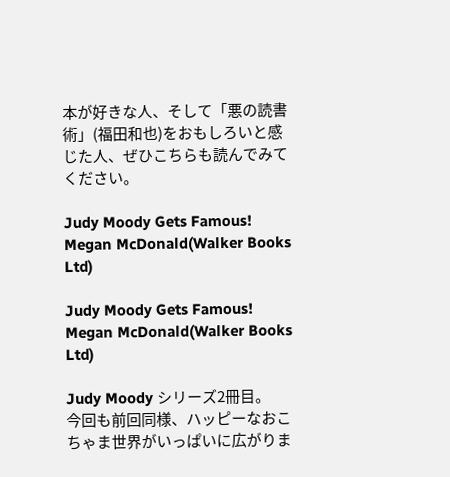本が好きな人、そして「悪の読書術」(福田和也)をおもしろいと感じた人、ぜひこちらも読んでみてください。

Judy Moody Gets Famous! Megan McDonald(Walker Books Ltd)

Judy Moody Gets Famous! Megan McDonald(Walker Books Ltd)

Judy Moody シリーズ2冊目。
今回も前回同様、ハッピーなおこちゃま世界がいっぱいに広がりま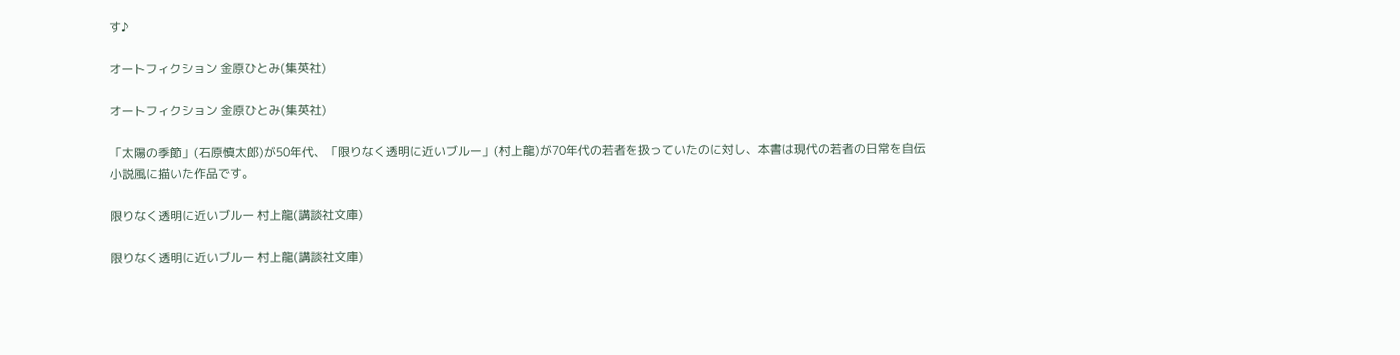す♪

オートフィクション 金原ひとみ(集英社)

オートフィクション 金原ひとみ(集英社)

「太陽の季節」(石原慎太郎)が50年代、「限りなく透明に近いブルー」(村上龍)が70年代の若者を扱っていたのに対し、本書は現代の若者の日常を自伝小説風に描いた作品です。

限りなく透明に近いブルー 村上龍(講談社文庫)

限りなく透明に近いブルー 村上龍(講談社文庫)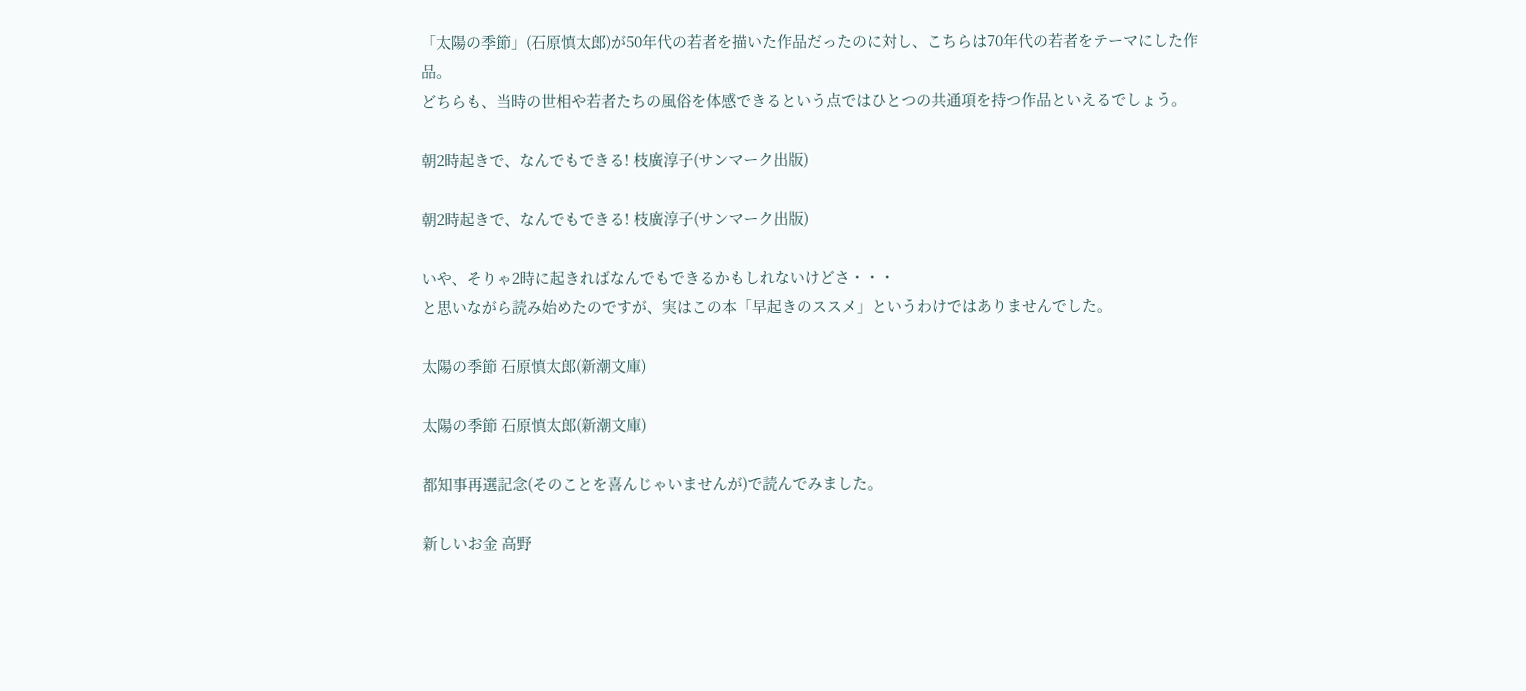「太陽の季節」(石原慎太郎)が50年代の若者を描いた作品だったのに対し、こちらは70年代の若者をテーマにした作品。
どちらも、当時の世相や若者たちの風俗を体感できるという点ではひとつの共通項を持つ作品といえるでしょう。

朝2時起きで、なんでもできる! 枝廣淳子(サンマーク出版)

朝2時起きで、なんでもできる! 枝廣淳子(サンマーク出版)

いや、そりゃ2時に起きればなんでもできるかもしれないけどさ・・・
と思いながら読み始めたのですが、実はこの本「早起きのススメ」というわけではありませんでした。

太陽の季節 石原慎太郎(新潮文庫)

太陽の季節 石原慎太郎(新潮文庫)

都知事再選記念(そのことを喜んじゃいませんが)で読んでみました。

新しいお金 高野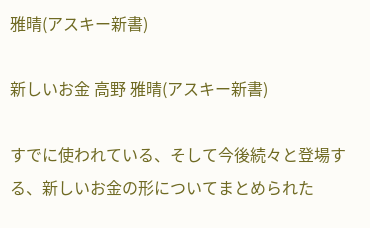雅晴(アスキー新書)

新しいお金 高野 雅晴(アスキー新書)

すでに使われている、そして今後続々と登場する、新しいお金の形についてまとめられた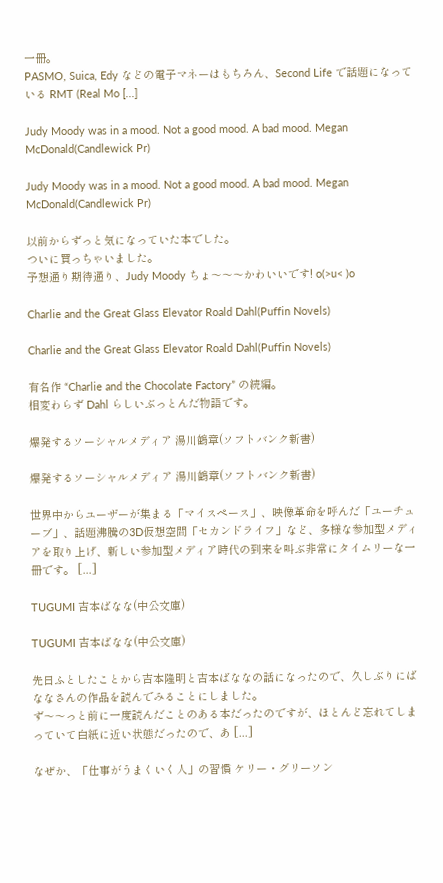一冊。
PASMO, Suica, Edy などの電子マネーはもちろん、Second Life で話題になっている RMT (Real Mo [...]

Judy Moody was in a mood. Not a good mood. A bad mood. Megan McDonald(Candlewick Pr)

Judy Moody was in a mood. Not a good mood. A bad mood. Megan McDonald(Candlewick Pr)

以前からずっと気になっていた本でした。
ついに買っちゃいました。
予想通り期待通り、Judy Moody ちょ〜〜〜かわいいです! o(>u< )o

Charlie and the Great Glass Elevator Roald Dahl(Puffin Novels)

Charlie and the Great Glass Elevator Roald Dahl(Puffin Novels)

有名作 “Charlie and the Chocolate Factory” の続編。
相変わらず Dahl らしいぶっとんだ物語です。

爆発するソーシャルメディア 湯川鶴章(ソフトバンク新書)

爆発するソーシャルメディア 湯川鶴章(ソフトバンク新書)

世界中からユーザーが集まる「マイスペース」、映像革命を呼んだ「ユーチューブ」、話題沸騰の3D仮想空間「セカンドライフ」など、多様な参加型メディアを取り上げ、新しい参加型メディア時代の到来を叫ぶ非常にタイムリーな一冊です。 [...]

TUGUMI 吉本ばなな(中公文庫)

TUGUMI 吉本ばなな(中公文庫)

先日ふとしたことから吉本隆明と吉本ばななの話になったので、久しぶりにばななさんの作品を読んでみることにしました。
ず〜〜っと前に一度読んだことのある本だったのですが、ほとんど忘れてしまっていて白紙に近い状態だったので、あ [...]

なぜか、「仕事がうまくいく人」の習慣 ケリー・グリーソン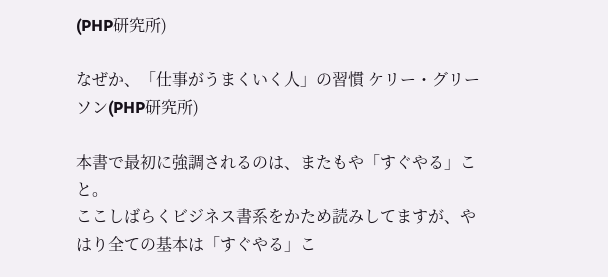(PHP研究所)

なぜか、「仕事がうまくいく人」の習慣 ケリー・グリーソン(PHP研究所)

本書で最初に強調されるのは、またもや「すぐやる」こと。
ここしばらくビジネス書系をかため読みしてますが、やはり全ての基本は「すぐやる」こ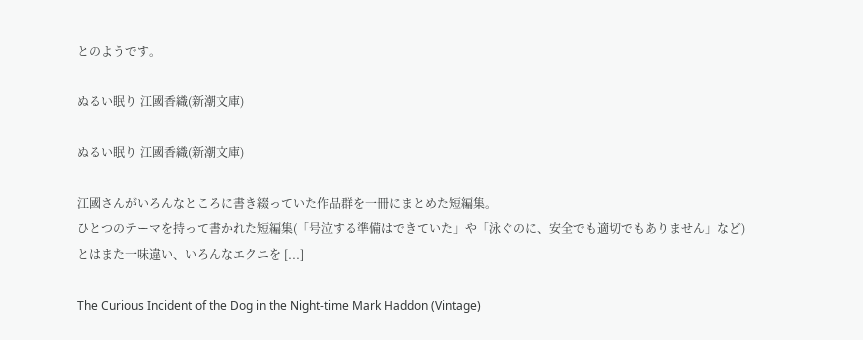とのようです。

ぬるい眠り 江國香織(新潮文庫)

ぬるい眠り 江國香織(新潮文庫)

江國さんがいろんなところに書き綴っていた作品群を一冊にまとめた短編集。
ひとつのテーマを持って書かれた短編集(「号泣する準備はできていた」や「泳ぐのに、安全でも適切でもありません」など)とはまた一味違い、いろんなエクニを [...]

The Curious Incident of the Dog in the Night-time Mark Haddon (Vintage)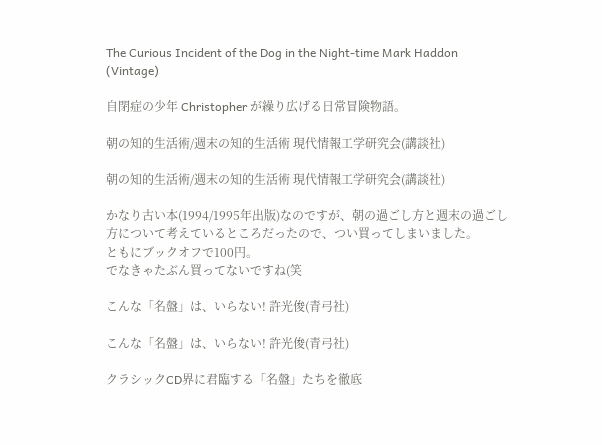The Curious Incident of the Dog in the Night-time Mark Haddon (Vintage)

自閉症の少年 Christopher が繰り広げる日常冒険物語。

朝の知的生活術/週末の知的生活術 現代情報工学研究会(講談社)

朝の知的生活術/週末の知的生活術 現代情報工学研究会(講談社)

かなり古い本(1994/1995年出版)なのですが、朝の過ごし方と週末の過ごし方について考えているところだったので、つい買ってしまいました。
ともにブックオフで100円。
でなきゃたぶん買ってないですね(笑

こんな「名盤」は、いらない! 許光俊(青弓社)

こんな「名盤」は、いらない! 許光俊(青弓社)

クラシックCD界に君臨する「名盤」たちを徹底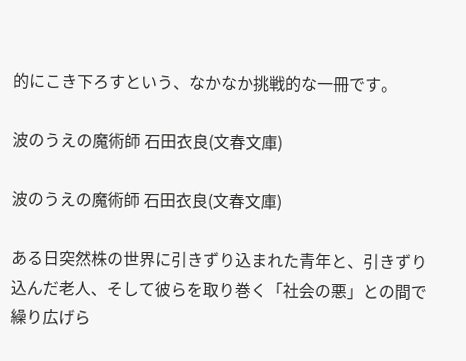的にこき下ろすという、なかなか挑戦的な一冊です。

波のうえの魔術師 石田衣良(文春文庫)

波のうえの魔術師 石田衣良(文春文庫)

ある日突然株の世界に引きずり込まれた青年と、引きずり込んだ老人、そして彼らを取り巻く「社会の悪」との間で繰り広げら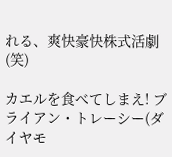れる、爽快豪快株式活劇(笑)

カエルを食べてしまえ! ブライアン・トレーシー(ダイヤモ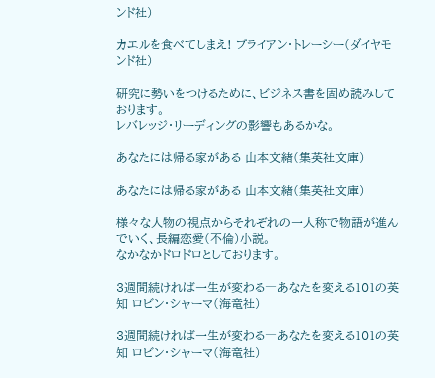ンド社)

カエルを食べてしまえ! ブライアン・トレーシー(ダイヤモンド社)

研究に勢いをつけるために、ビジネス書を固め読みしております。
レバレッジ・リーディングの影響もあるかな。

あなたには帰る家がある 山本文緒(集英社文庫)

あなたには帰る家がある 山本文緒(集英社文庫)

様々な人物の視点からそれぞれの一人称で物語が進んでいく、長編恋愛(不倫)小説。
なかなかドロドロとしております。

3週間続ければ一生が変わる―あなたを変える101の英知 ロビン・シャーマ(海竜社)

3週間続ければ一生が変わる―あなたを変える101の英知 ロビン・シャーマ(海竜社)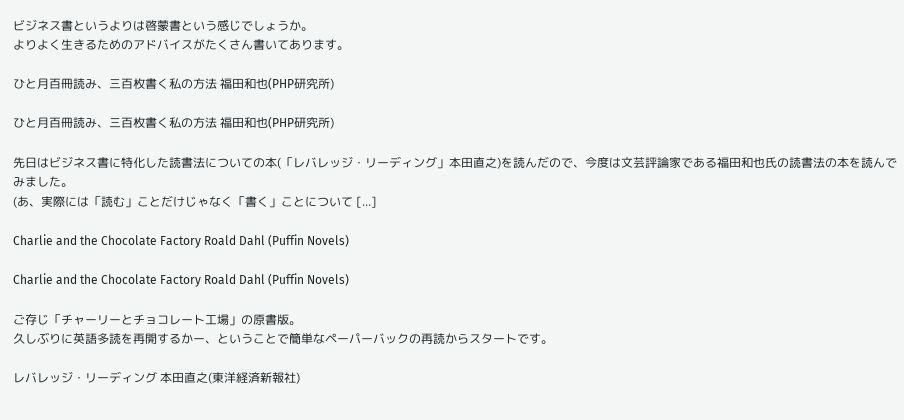ビジネス書というよりは啓蒙書という感じでしょうか。
よりよく生きるためのアドバイスがたくさん書いてあります。

ひと月百冊読み、三百枚書く私の方法 福田和也(PHP研究所)

ひと月百冊読み、三百枚書く私の方法 福田和也(PHP研究所)

先日はビジネス書に特化した読書法についての本(「レバレッジ・リーディング」本田直之)を読んだので、今度は文芸評論家である福田和也氏の読書法の本を読んでみました。
(あ、実際には「読む」ことだけじゃなく「書く」ことについて [...]

Charlie and the Chocolate Factory Roald Dahl (Puffin Novels)

Charlie and the Chocolate Factory Roald Dahl (Puffin Novels)

ご存じ「チャーリーとチョコレート工場」の原書版。
久しぶりに英語多読を再開するかー、ということで簡単なペーパーバックの再読からスタートです。

レバレッジ・リーディング 本田直之(東洋経済新報社)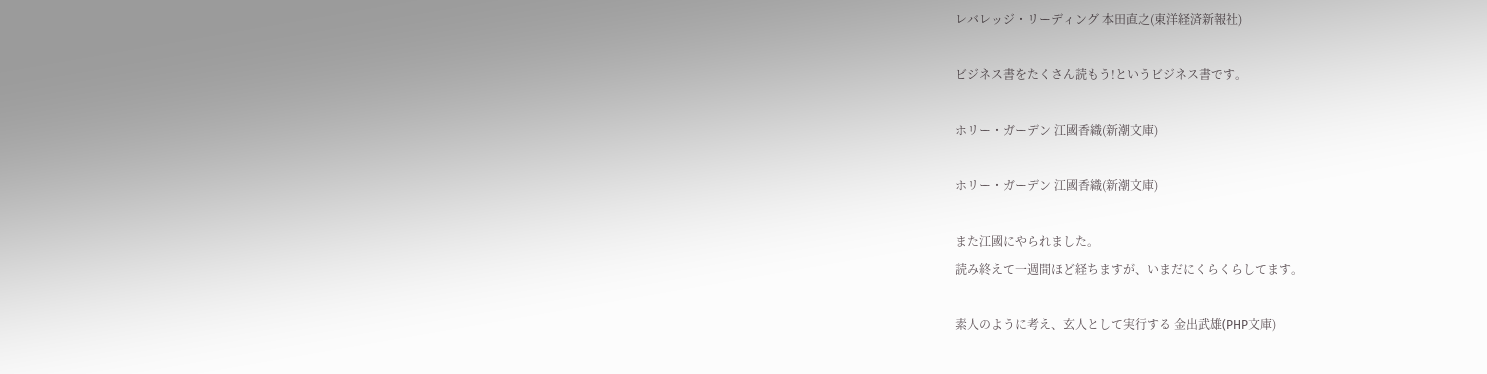レバレッジ・リーディング 本田直之(東洋経済新報社)

ビジネス書をたくさん読もう!というビジネス書です。

ホリー・ガーデン 江國香織(新潮文庫)

ホリー・ガーデン 江國香織(新潮文庫)

また江國にやられました。
読み終えて一週間ほど経ちますが、いまだにくらくらしてます。

素人のように考え、玄人として実行する 金出武雄(PHP文庫)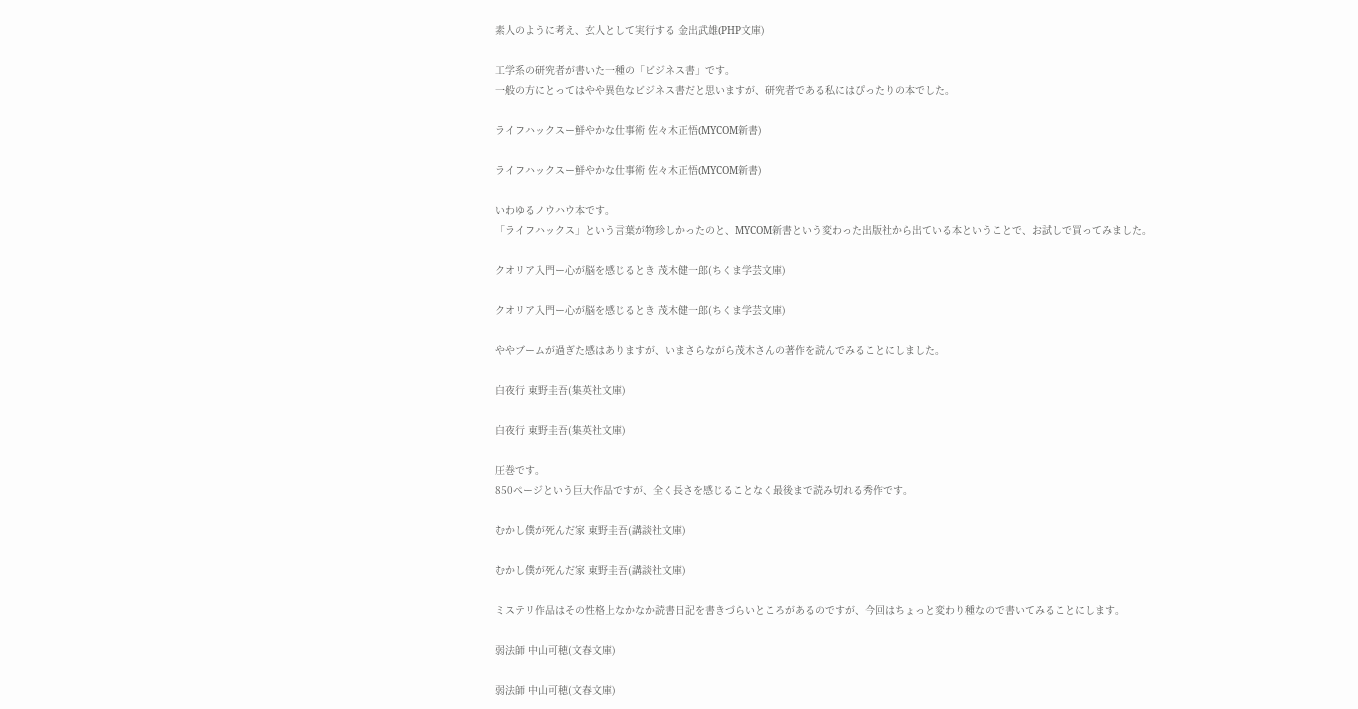素人のように考え、玄人として実行する 金出武雄(PHP文庫)

工学系の研究者が書いた一種の「ビジネス書」です。
一般の方にとってはやや異色なビジネス書だと思いますが、研究者である私にはぴったりの本でした。

ライフハックスー鮮やかな仕事術 佐々木正悟(MYCOM新書)

ライフハックスー鮮やかな仕事術 佐々木正悟(MYCOM新書)

いわゆるノウハウ本です。
「ライフハックス」という言葉が物珍しかったのと、MYCOM新書という変わった出版社から出ている本ということで、お試しで買ってみました。

クオリア入門ー心が脳を感じるとき 茂木健一郎(ちくま学芸文庫)

クオリア入門ー心が脳を感じるとき 茂木健一郎(ちくま学芸文庫)

ややブームが過ぎた感はありますが、いまさらながら茂木さんの著作を読んでみることにしました。

白夜行 東野圭吾(集英社文庫)

白夜行 東野圭吾(集英社文庫)

圧巻です。
850ページという巨大作品ですが、全く長さを感じることなく最後まで読み切れる秀作です。

むかし僕が死んだ家 東野圭吾(講談社文庫)

むかし僕が死んだ家 東野圭吾(講談社文庫)

ミステリ作品はその性格上なかなか読書日記を書きづらいところがあるのですが、今回はちょっと変わり種なので書いてみることにします。

弱法師 中山可穂(文春文庫)

弱法師 中山可穂(文春文庫)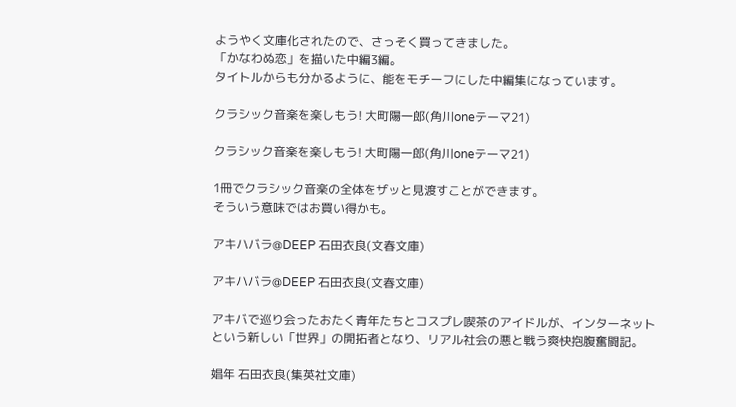ようやく文庫化されたので、さっそく買ってきました。
「かなわぬ恋」を描いた中編3編。
タイトルからも分かるように、能をモチーフにした中編集になっています。

クラシック音楽を楽しもう! 大町陽一郎(角川oneテーマ21)

クラシック音楽を楽しもう! 大町陽一郎(角川oneテーマ21)

1冊でクラシック音楽の全体をザッと見渡すことができます。
そういう意味ではお買い得かも。

アキハバラ@DEEP 石田衣良(文春文庫)

アキハバラ@DEEP 石田衣良(文春文庫)

アキバで巡り会ったおたく青年たちとコスプレ喫茶のアイドルが、インターネットという新しい「世界」の開拓者となり、リアル社会の悪と戦う爽快抱腹奮闘記。

娼年 石田衣良(集英社文庫)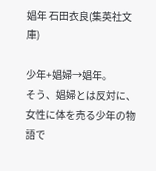娼年 石田衣良(集英社文庫)

少年+娼婦→娼年。
そう、娼婦とは反対に、女性に体を売る少年の物語で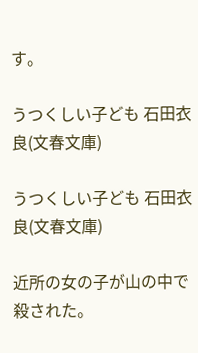す。

うつくしい子ども 石田衣良(文春文庫)

うつくしい子ども 石田衣良(文春文庫)

近所の女の子が山の中で殺された。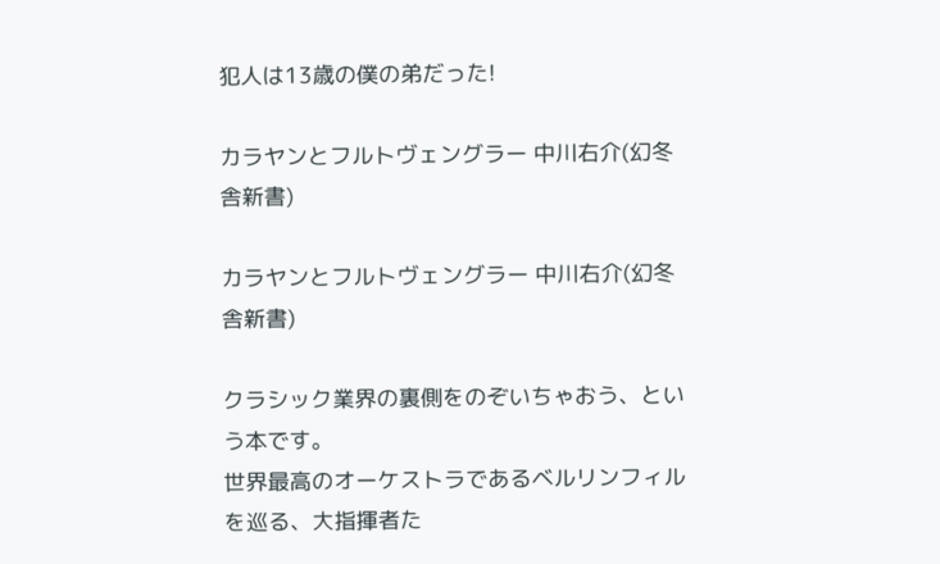犯人は13歳の僕の弟だった!

カラヤンとフルトヴェングラー 中川右介(幻冬舎新書)

カラヤンとフルトヴェングラー 中川右介(幻冬舎新書)

クラシック業界の裏側をのぞいちゃおう、という本です。
世界最高のオーケストラであるベルリンフィルを巡る、大指揮者た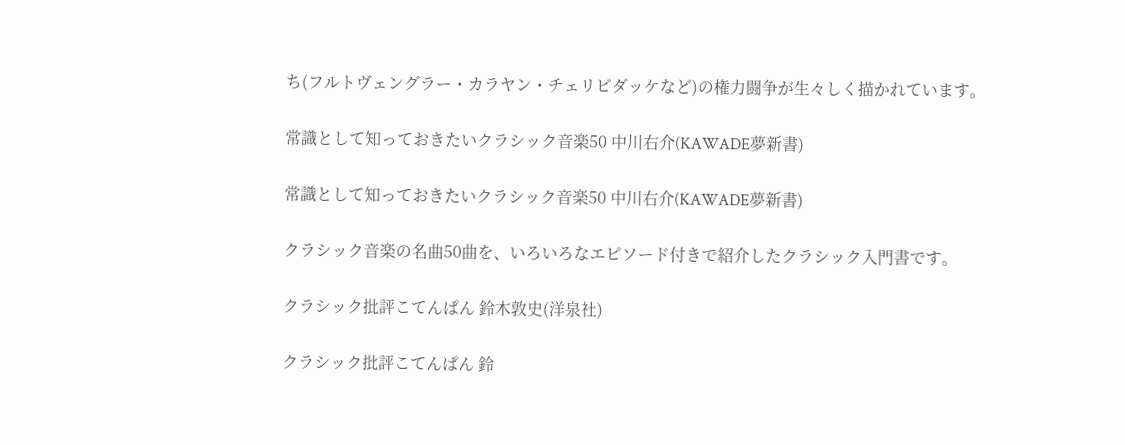ち(フルトヴェングラー・カラヤン・チェリビダッケなど)の権力闘争が生々しく描かれています。

常識として知っておきたいクラシック音楽50 中川右介(KAWADE夢新書)

常識として知っておきたいクラシック音楽50 中川右介(KAWADE夢新書)

クラシック音楽の名曲50曲を、いろいろなエピソード付きで紹介したクラシック入門書です。

クラシック批評こてんぱん 鈴木敦史(洋泉社)

クラシック批評こてんぱん 鈴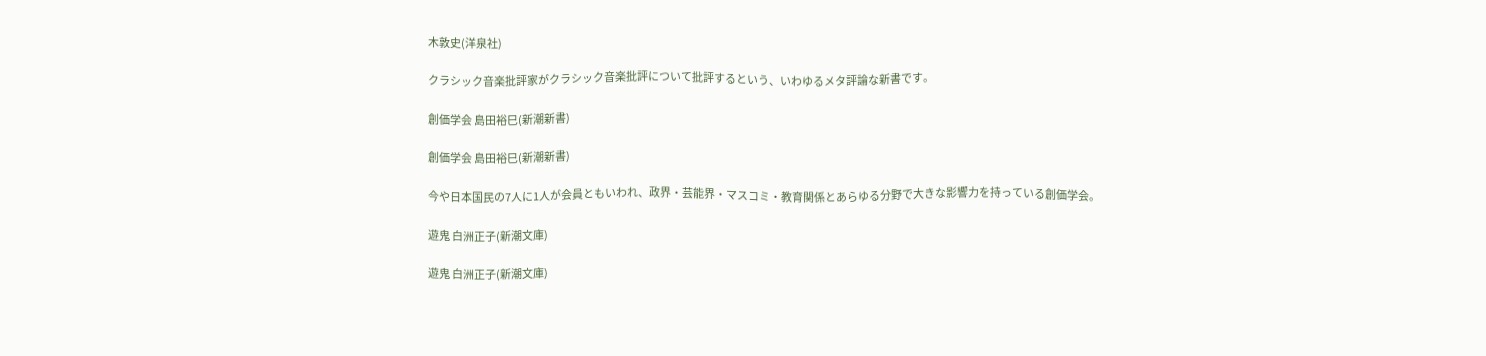木敦史(洋泉社)

クラシック音楽批評家がクラシック音楽批評について批評するという、いわゆるメタ評論な新書です。

創価学会 島田裕巳(新潮新書)

創価学会 島田裕巳(新潮新書)

今や日本国民の7人に1人が会員ともいわれ、政界・芸能界・マスコミ・教育関係とあらゆる分野で大きな影響力を持っている創価学会。

遊鬼 白洲正子(新潮文庫)

遊鬼 白洲正子(新潮文庫)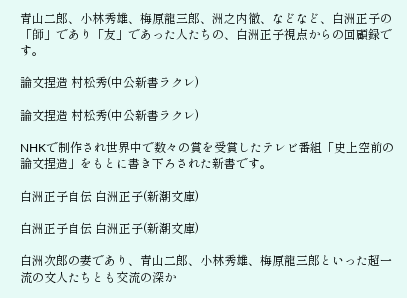青山二郎、小林秀雄、梅原龍三郎、洲之内徹、などなど、白洲正子の「師」であり「友」であった人たちの、白洲正子視点からの回顧録です。

論文捏造 村松秀(中公新書ラクレ)

論文捏造 村松秀(中公新書ラクレ)

NHKで制作され世界中で数々の賞を受賞したテレビ番組「史上空前の論文捏造」をもとに書き下ろされた新書です。

白洲正子自伝 白洲正子(新潮文庫)

白洲正子自伝 白洲正子(新潮文庫)

白洲次郎の妻であり、青山二郎、小林秀雄、梅原龍三郎といった超一流の文人たちとも交流の深か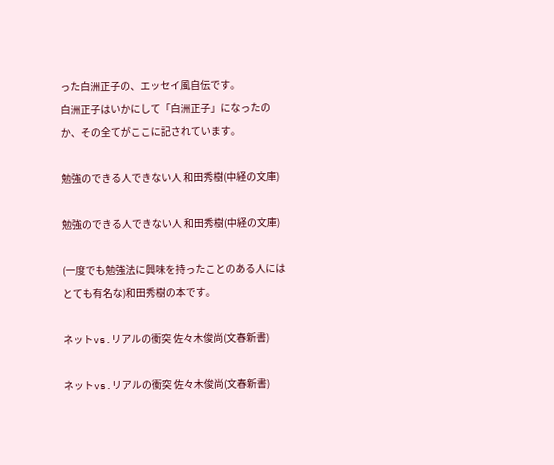った白洲正子の、エッセイ風自伝です。
白洲正子はいかにして「白洲正子」になったのか、その全てがここに記されています。

勉強のできる人できない人 和田秀樹(中経の文庫)

勉強のできる人できない人 和田秀樹(中経の文庫)

(一度でも勉強法に興味を持ったことのある人にはとても有名な)和田秀樹の本です。

ネットvs.リアルの衝突 佐々木俊尚(文春新書)

ネットvs.リアルの衝突 佐々木俊尚(文春新書)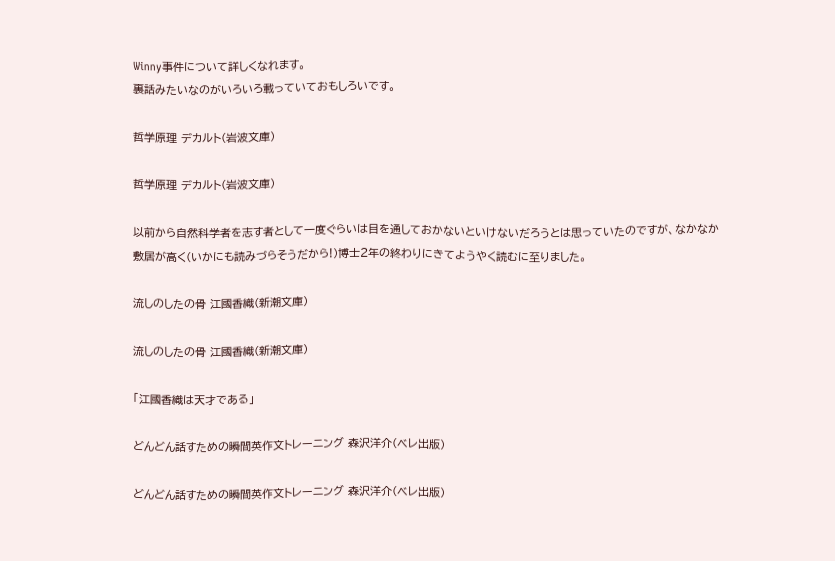Winny事件について詳しくなれます。
裏話みたいなのがいろいろ載っていておもしろいです。

哲学原理 デカルト(岩波文庫)

哲学原理 デカルト(岩波文庫)

以前から自然科学者を志す者として一度ぐらいは目を通しておかないといけないだろうとは思っていたのですが、なかなか敷居が高く(いかにも読みづらそうだから!)博士2年の終わりにきてようやく読むに至りました。

流しのしたの骨 江國香織(新潮文庫)

流しのしたの骨 江國香織(新潮文庫)

「江國香織は天才である」

どんどん話すための瞬間英作文トレーニング 森沢洋介(ベレ出版)

どんどん話すための瞬間英作文トレーニング 森沢洋介(ベレ出版)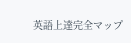英語上達完全マップ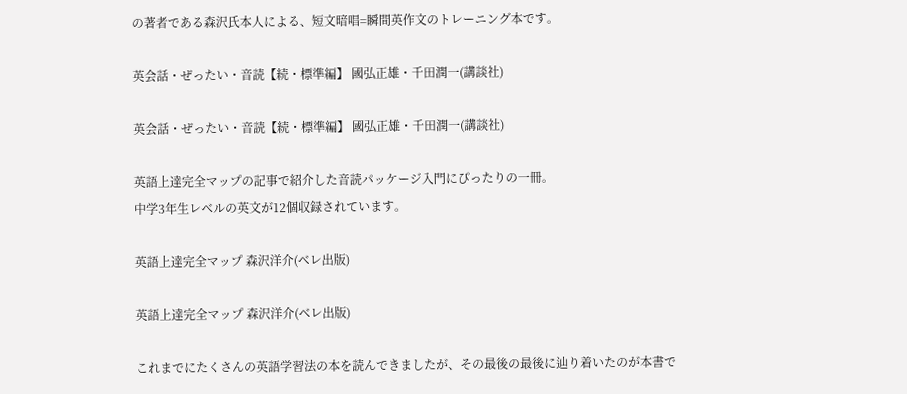の著者である森沢氏本人による、短文暗唱=瞬間英作文のトレーニング本です。

英会話・ぜったい・音読【続・標準編】 國弘正雄・千田潤一(講談社)

英会話・ぜったい・音読【続・標準編】 國弘正雄・千田潤一(講談社)

英語上達完全マップの記事で紹介した音読パッケージ入門にぴったりの一冊。
中学3年生レベルの英文が12個収録されています。

英語上達完全マップ 森沢洋介(ベレ出版)

英語上達完全マップ 森沢洋介(ベレ出版)

これまでにたくさんの英語学習法の本を読んできましたが、その最後の最後に辿り着いたのが本書で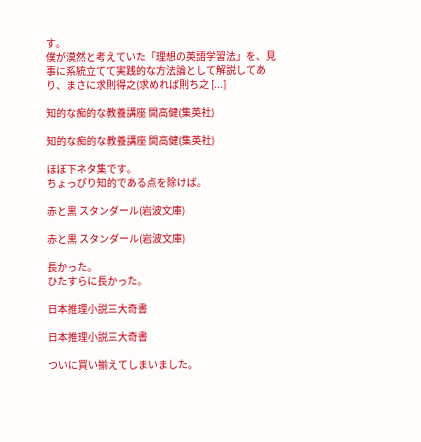す。
僕が漠然と考えていた「理想の英語学習法」を、見事に系統立てて実践的な方法論として解説してあり、まさに求則得之(求めれば則ち之 [...]

知的な痴的な教養講座 開高健(集英社)

知的な痴的な教養講座 開高健(集英社)

ほぼ下ネタ集です。
ちょっぴり知的である点を除けば。

赤と黒 スタンダール(岩波文庫)

赤と黒 スタンダール(岩波文庫)

長かった。
ひたすらに長かった。

日本推理小説三大奇書

日本推理小説三大奇書

ついに買い揃えてしまいました。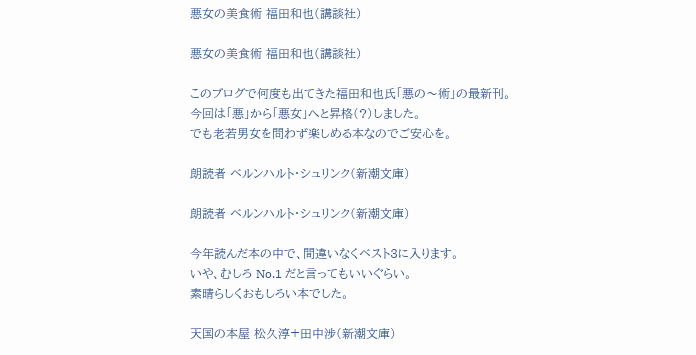悪女の美食術 福田和也(講談社)

悪女の美食術 福田和也(講談社)

このブログで何度も出てきた福田和也氏「悪の〜術」の最新刊。
今回は「悪」から「悪女」へと昇格(?)しました。
でも老若男女を問わず楽しめる本なのでご安心を。

朗読者 ベルンハルト・シュリンク(新潮文庫)

朗読者 ベルンハルト・シュリンク(新潮文庫)

今年読んだ本の中で、間違いなくベスト3に入ります。
いや、むしろ No.1 だと言ってもいいぐらい。
素晴らしくおもしろい本でした。

天国の本屋 松久淳+田中涉(新潮文庫)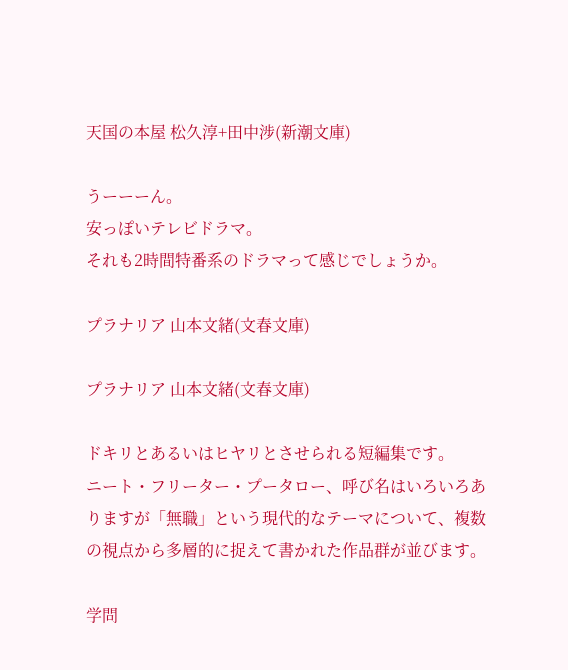天国の本屋 松久淳+田中涉(新潮文庫)

うーーーん。
安っぽいテレビドラマ。
それも2時間特番系のドラマって感じでしょうか。

プラナリア 山本文緒(文春文庫)

プラナリア 山本文緒(文春文庫)

ドキリとあるいはヒヤリとさせられる短編集です。
ニート・フリーター・プータロー、呼び名はいろいろありますが「無職」という現代的なテーマについて、複数の視点から多層的に捉えて書かれた作品群が並びます。

学問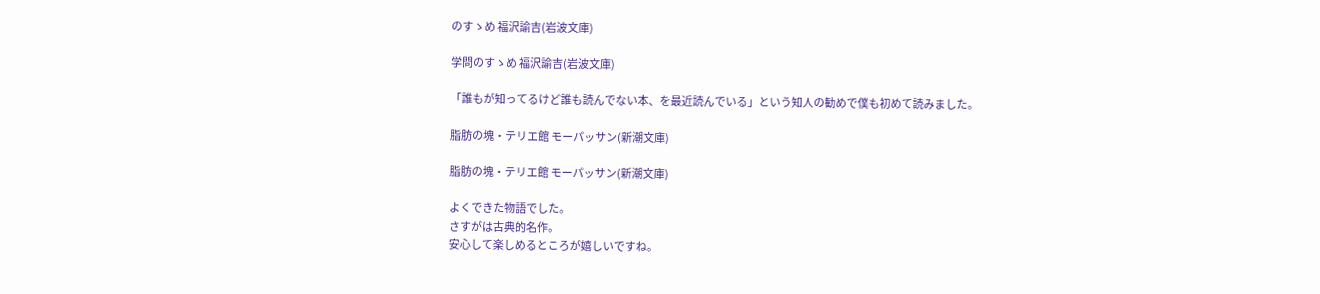のすゝめ 福沢諭吉(岩波文庫)

学問のすゝめ 福沢諭吉(岩波文庫)

「誰もが知ってるけど誰も読んでない本、を最近読んでいる」という知人の勧めで僕も初めて読みました。

脂肪の塊・テリエ館 モーパッサン(新潮文庫)

脂肪の塊・テリエ館 モーパッサン(新潮文庫)

よくできた物語でした。
さすがは古典的名作。
安心して楽しめるところが嬉しいですね。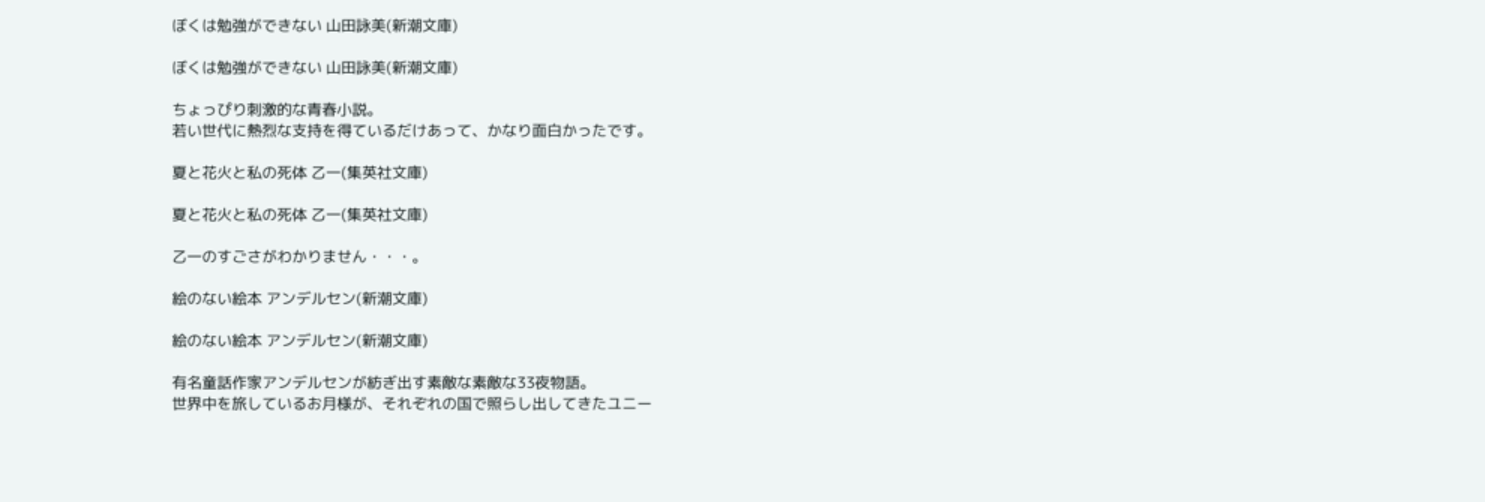ぼくは勉強ができない 山田詠美(新潮文庫)

ぼくは勉強ができない 山田詠美(新潮文庫)

ちょっぴり刺激的な青春小説。
若い世代に熱烈な支持を得ているだけあって、かなり面白かったです。

夏と花火と私の死体 乙一(集英社文庫)

夏と花火と私の死体 乙一(集英社文庫)

乙一のすごさがわかりません・・・。

絵のない絵本 アンデルセン(新潮文庫)

絵のない絵本 アンデルセン(新潮文庫)

有名童話作家アンデルセンが紡ぎ出す素敵な素敵な33夜物語。
世界中を旅しているお月様が、それぞれの国で照らし出してきたユニー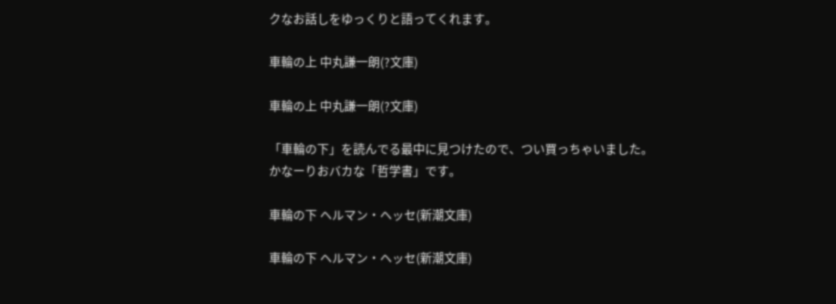クなお話しをゆっくりと語ってくれます。

車輪の上 中丸謙一朗(?文庫)

車輪の上 中丸謙一朗(?文庫)

「車輪の下」を読んでる最中に見つけたので、つい買っちゃいました。
かなーりおバカな「哲学書」です。

車輪の下 ヘルマン・ヘッセ(新潮文庫)

車輪の下 ヘルマン・ヘッセ(新潮文庫)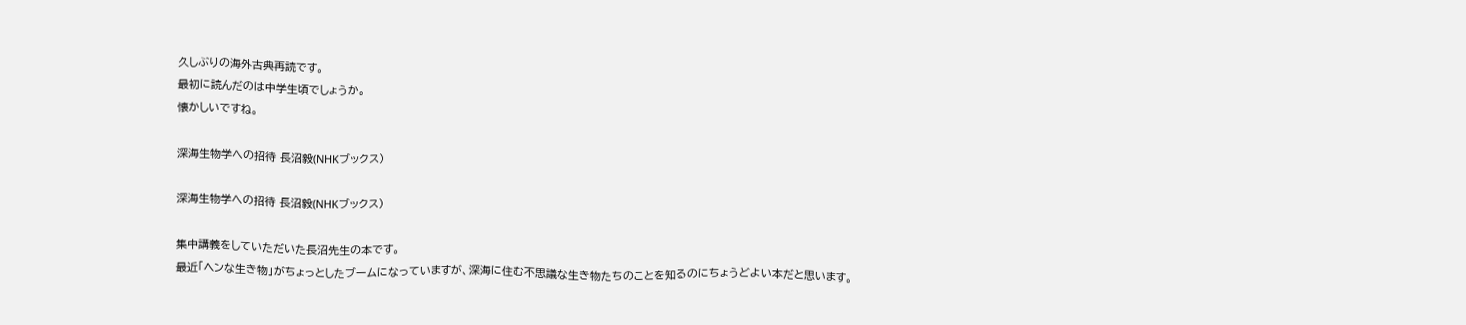久しぶりの海外古典再読です。
最初に読んだのは中学生頃でしょうか。
懐かしいですね。

深海生物学への招待 長沼毅(NHKブックス)

深海生物学への招待 長沼毅(NHKブックス)

集中講義をしていただいた長沼先生の本です。
最近「ヘンな生き物」がちょっとしたブームになっていますが、深海に住む不思議な生き物たちのことを知るのにちょうどよい本だと思います。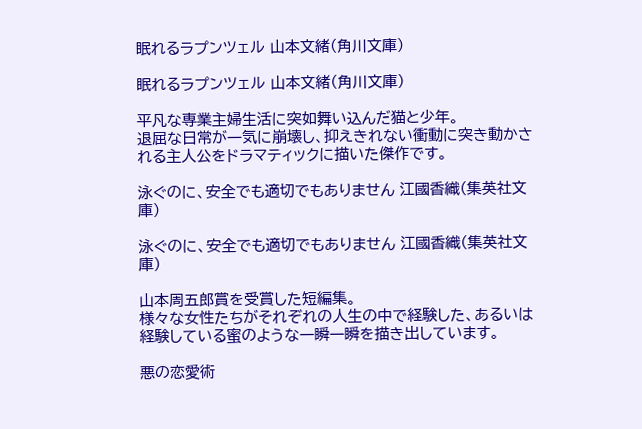眠れるラプンツェル 山本文緒(角川文庫)

眠れるラプンツェル 山本文緒(角川文庫)

平凡な専業主婦生活に突如舞い込んだ猫と少年。
退屈な日常が一気に崩壊し、抑えきれない衝動に突き動かされる主人公をドラマティックに描いた傑作です。

泳ぐのに、安全でも適切でもありません 江國香織(集英社文庫)

泳ぐのに、安全でも適切でもありません 江國香織(集英社文庫)

山本周五郎賞を受賞した短編集。
様々な女性たちがそれぞれの人生の中で経験した、あるいは経験している蜜のような一瞬一瞬を描き出しています。

悪の恋愛術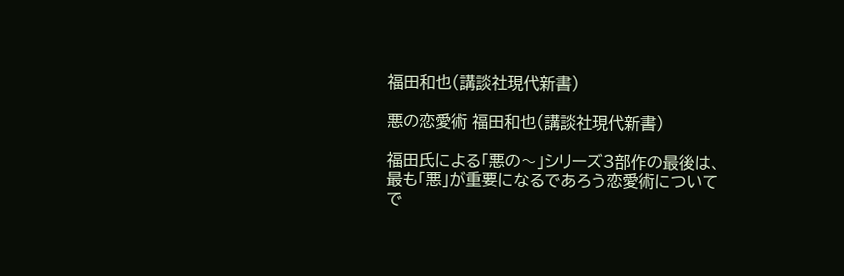福田和也(講談社現代新書)

悪の恋愛術 福田和也(講談社現代新書)

福田氏による「悪の〜」シリーズ3部作の最後は、最も「悪」が重要になるであろう恋愛術についてで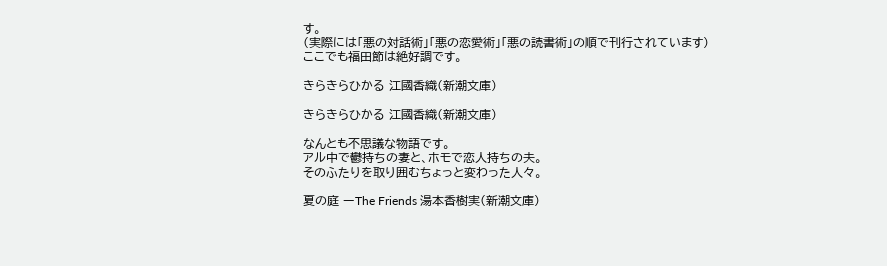す。
(実際には「悪の対話術」「悪の恋愛術」「悪の読書術」の順で刊行されています)
ここでも福田節は絶好調です。

きらきらひかる 江國香織(新潮文庫)

きらきらひかる 江國香織(新潮文庫)

なんとも不思議な物語です。
アル中で鬱持ちの妻と、ホモで恋人持ちの夫。
そのふたりを取り囲むちょっと変わった人々。

夏の庭 ーThe Friends 湯本香樹実(新潮文庫)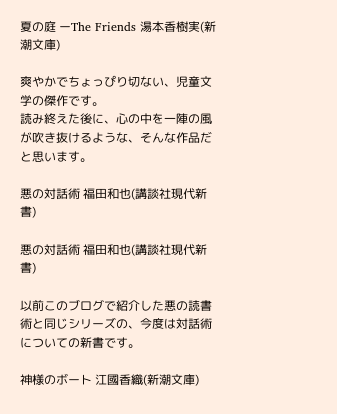夏の庭 ーThe Friends 湯本香樹実(新潮文庫)

爽やかでちょっぴり切ない、児童文学の傑作です。
読み終えた後に、心の中を一陣の風が吹き抜けるような、そんな作品だと思います。

悪の対話術 福田和也(講談社現代新書)

悪の対話術 福田和也(講談社現代新書)

以前このブログで紹介した悪の読書術と同じシリーズの、今度は対話術についての新書です。

神様のボート 江國香織(新潮文庫)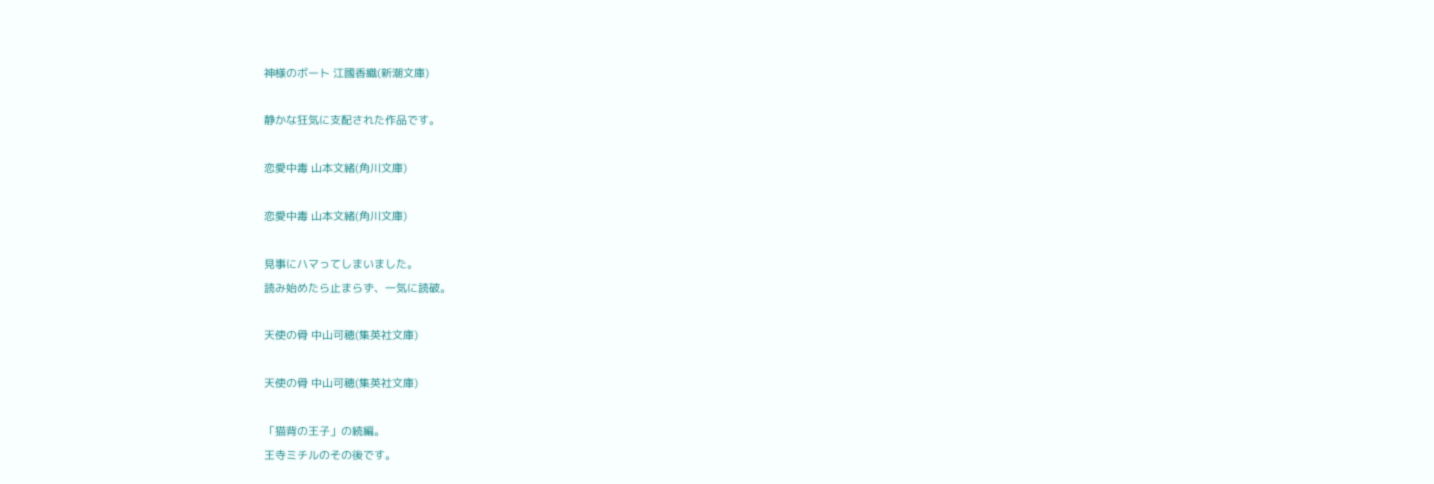神様のボート 江國香織(新潮文庫)

静かな狂気に支配された作品です。

恋愛中毒 山本文緒(角川文庫)

恋愛中毒 山本文緒(角川文庫)

見事にハマってしまいました。
読み始めたら止まらず、一気に読破。

天使の骨 中山可穂(集英社文庫)

天使の骨 中山可穂(集英社文庫)

「猫背の王子」の続編。
王寺ミチルのその後です。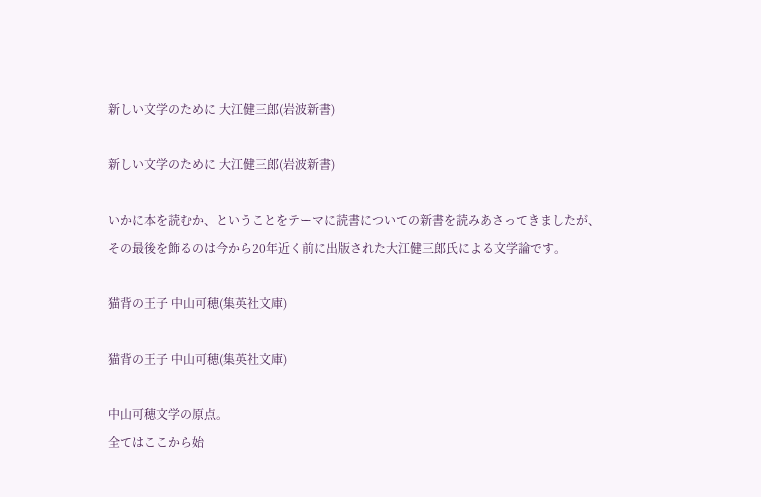新しい文学のために 大江健三郎(岩波新書)

新しい文学のために 大江健三郎(岩波新書)

いかに本を読むか、ということをテーマに読書についての新書を読みあさってきましたが、その最後を飾るのは今から20年近く前に出版された大江健三郎氏による文学論です。

猫背の王子 中山可穂(集英社文庫)

猫背の王子 中山可穂(集英社文庫)

中山可穂文学の原点。
全てはここから始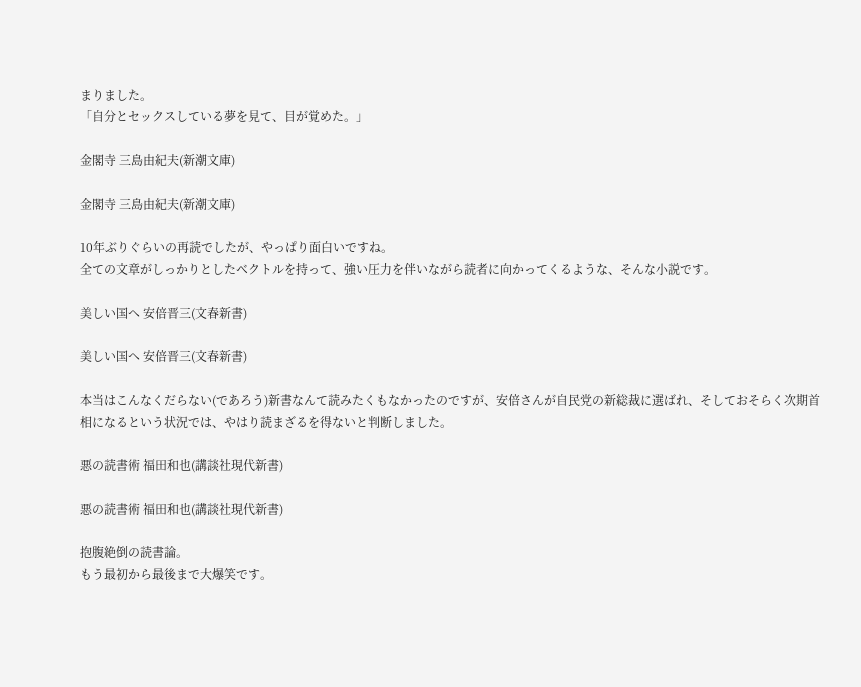まりました。
「自分とセックスしている夢を見て、目が覚めた。」

金閣寺 三島由紀夫(新潮文庫)

金閣寺 三島由紀夫(新潮文庫)

10年ぶりぐらいの再読でしたが、やっぱり面白いですね。
全ての文章がしっかりとしたベクトルを持って、強い圧力を伴いながら読者に向かってくるような、そんな小説です。

美しい国へ 安倍晋三(文春新書)

美しい国へ 安倍晋三(文春新書)

本当はこんなくだらない(であろう)新書なんて読みたくもなかったのですが、安倍さんが自民党の新総裁に選ばれ、そしておそらく次期首相になるという状況では、やはり読まざるを得ないと判断しました。

悪の読書術 福田和也(講談社現代新書)

悪の読書術 福田和也(講談社現代新書)

抱腹絶倒の読書論。
もう最初から最後まで大爆笑です。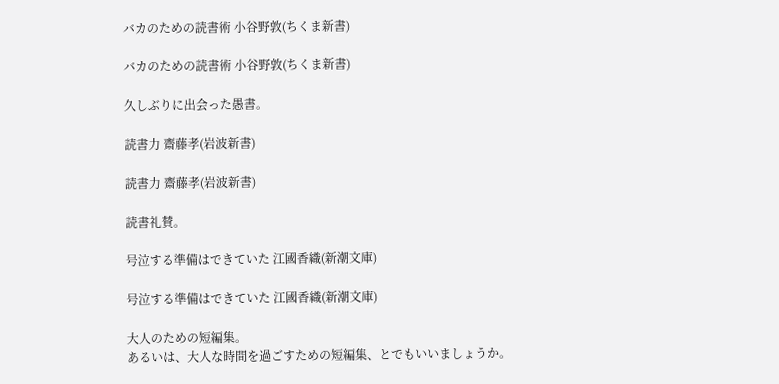バカのための読書術 小谷野敦(ちくま新書)

バカのための読書術 小谷野敦(ちくま新書)

久しぶりに出会った愚書。

読書力 齋藤孝(岩波新書)

読書力 齋藤孝(岩波新書)

読書礼賛。

号泣する準備はできていた 江國香織(新潮文庫)

号泣する準備はできていた 江國香織(新潮文庫)

大人のための短編集。
あるいは、大人な時間を過ごすための短編集、とでもいいましょうか。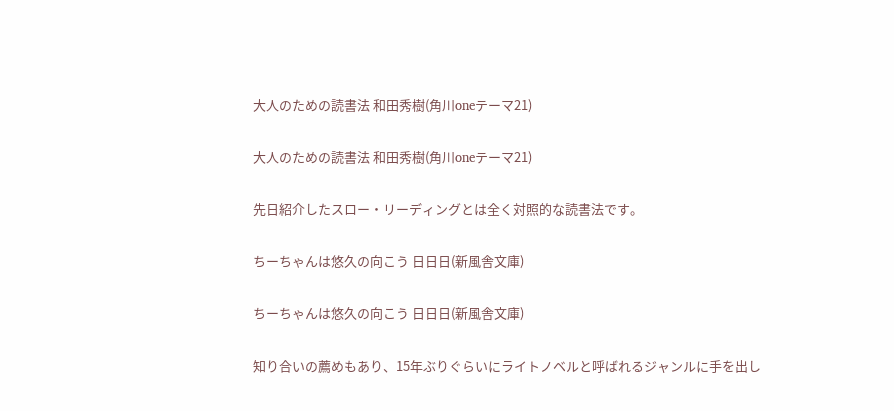大人のための読書法 和田秀樹(角川oneテーマ21)

大人のための読書法 和田秀樹(角川oneテーマ21)

先日紹介したスロー・リーディングとは全く対照的な読書法です。

ちーちゃんは悠久の向こう 日日日(新風舎文庫)

ちーちゃんは悠久の向こう 日日日(新風舎文庫)

知り合いの薦めもあり、15年ぶりぐらいにライトノベルと呼ばれるジャンルに手を出し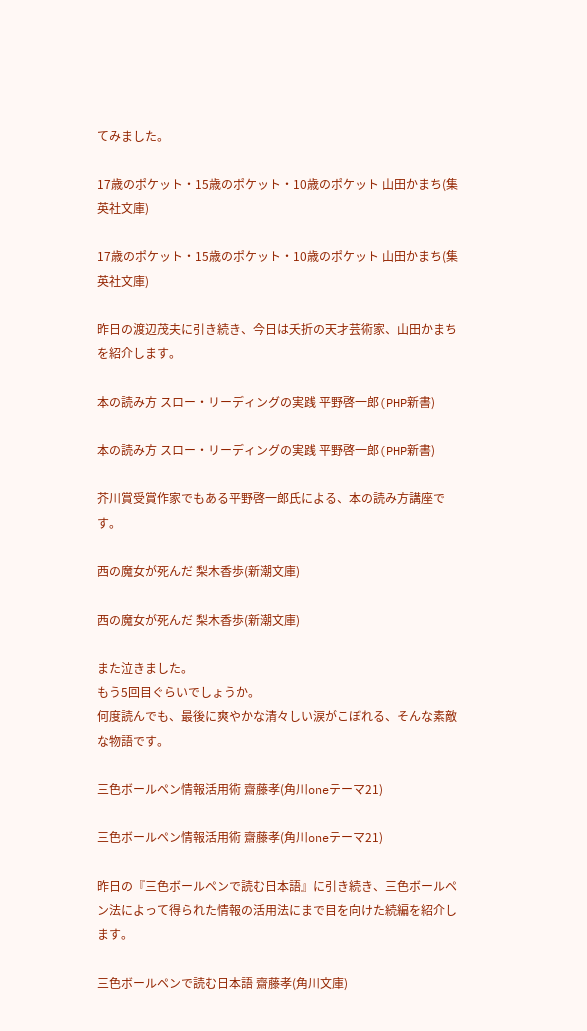てみました。

17歳のポケット・15歳のポケット・10歳のポケット 山田かまち(集英社文庫)

17歳のポケット・15歳のポケット・10歳のポケット 山田かまち(集英社文庫)

昨日の渡辺茂夫に引き続き、今日は夭折の天才芸術家、山田かまちを紹介します。

本の読み方 スロー・リーディングの実践 平野啓一郎(PHP新書)

本の読み方 スロー・リーディングの実践 平野啓一郎(PHP新書)

芥川賞受賞作家でもある平野啓一郎氏による、本の読み方講座です。

西の魔女が死んだ 梨木香歩(新潮文庫)

西の魔女が死んだ 梨木香歩(新潮文庫)

また泣きました。
もう5回目ぐらいでしょうか。
何度読んでも、最後に爽やかな清々しい涙がこぼれる、そんな素敵な物語です。

三色ボールペン情報活用術 齋藤孝(角川oneテーマ21)

三色ボールペン情報活用術 齋藤孝(角川oneテーマ21)

昨日の『三色ボールペンで読む日本語』に引き続き、三色ボールペン法によって得られた情報の活用法にまで目を向けた続編を紹介します。

三色ボールペンで読む日本語 齋藤孝(角川文庫)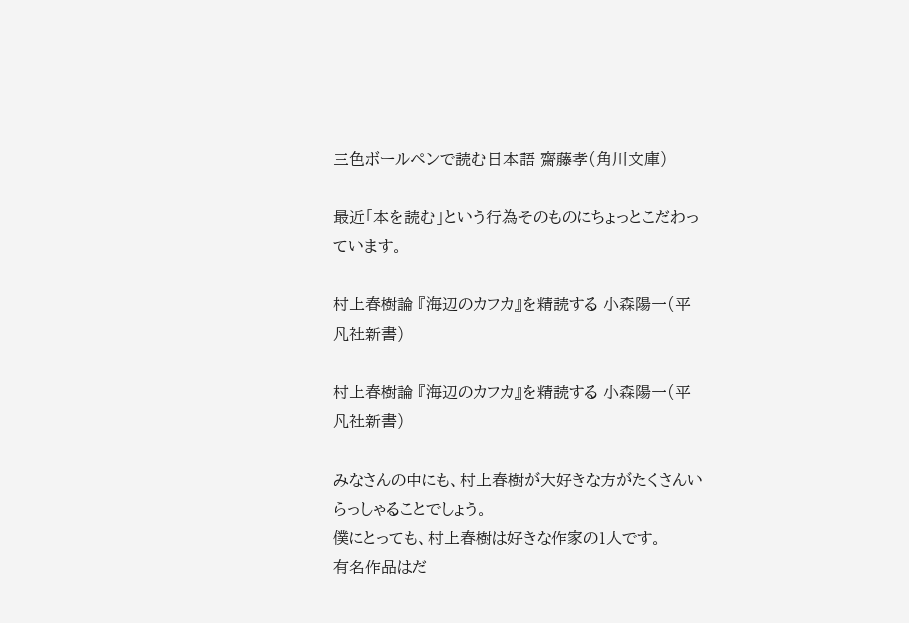三色ボールペンで読む日本語 齋藤孝(角川文庫)

最近「本を読む」という行為そのものにちょっとこだわっています。

村上春樹論 『海辺のカフカ』を精読する 小森陽一(平凡社新書)

村上春樹論 『海辺のカフカ』を精読する 小森陽一(平凡社新書)

みなさんの中にも、村上春樹が大好きな方がたくさんいらっしゃることでしょう。
僕にとっても、村上春樹は好きな作家の1人です。
有名作品はだ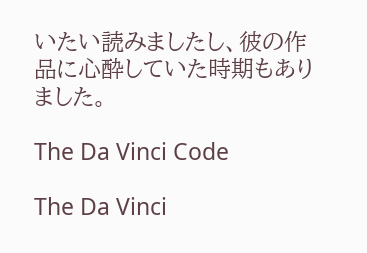いたい読みましたし、彼の作品に心酔していた時期もありました。

The Da Vinci Code

The Da Vinci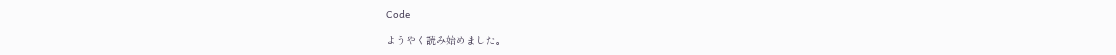Code

ようやく読み始めました。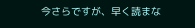今さらですが、早く読まな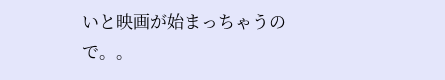いと映画が始まっちゃうので。。